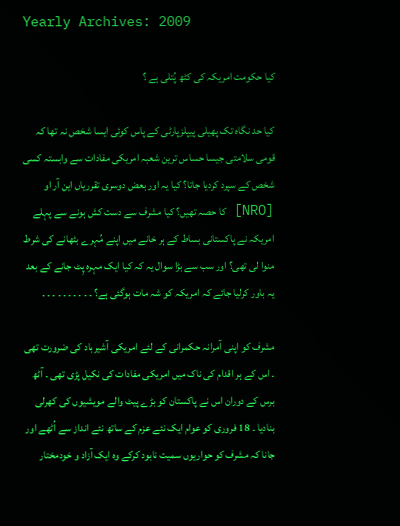Yearly Archives: 2009

کیا حکومت امریکہ کی کٹھ پُتلی ہے ؟

کیا حد نگاہ تک پھیلی پیپلزپارٹی کے پاس کوئی ایسا شخص نہ تھا کہ قومی سلامتی جیسا حساس ترین شعبہ امریکی مفادات سے وابستہ کسی شخص کے سپرد کردیا جاتا؟ کیا یہ اور بعض دوسری تقرریاں این آر او [NRO] کا حصہ تھیں؟ کیا مشرف سے دست کش ہونے سے پہلے امریکہ نے پاکستانی بساط کے ہر خانے میں اپنے مُہرے بٹھانے کی شرط منوا لی تھی؟ اور سب سے بڑا سوال یہ کہ کیا ایک مہرہ پِٹ جانے کے بعد یہ باور کرلیا جائے کہ امریکہ کو شہ مات ہوگئی ہے؟ ۔ ۔ ۔ ۔ ۔ ۔ ۔ ۔ ۔ ۔

مشرف کو اپنی آمرانہ حکمرانی کے لئے امریکی آشیرباد کی ضرورت تھی ۔ اس کے ہر اقدام کی ناک میں امریکی مفادات کی نکیل پڑی تھی ۔ آٹھ برس کے دوران اس نے پاکستان کو بڑے پیٹ والے مویشیوں کی کھرلی بنادیا ۔ 18 فروری کو عوام ایک نئے عزم کے ساتھ نئے انداز سے اُٹھے اور جانا کہ مشرف کو حواریوں سمیت نابود کرکے وہ ایک آزاد و خودمختار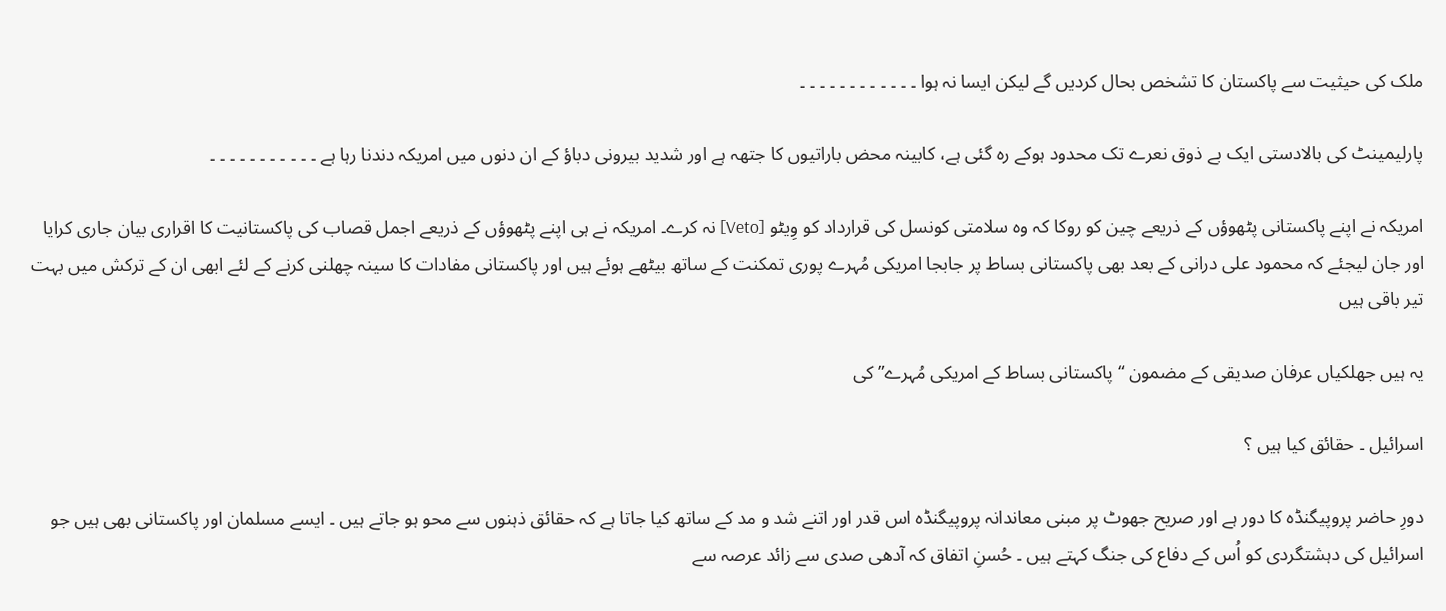ملک کی حیثیت سے پاکستان کا تشخص بحال کردیں گے لیکن ایسا نہ ہوا ۔ ۔ ۔ ۔ ۔ ۔ ۔ ۔ ۔ ۔ ۔ ۔

پارلیمینٹ کی بالادستی ایک بے ذوق نعرے تک محدود ہوکے رہ گئی ہے، کابینہ محض باراتیوں کا جتھہ ہے اور شدید بیرونی دباؤ کے ان دنوں میں امریکہ دندنا رہا ہے ۔ ۔ ۔ ۔ ۔ ۔ ۔ ۔ ۔ ۔ ۔

امریکہ نے اپنے پاکستانی پٹھوؤں کے ذریعے چین کو روکا کہ وہ سلامتی کونسل کی قرارداد کو وِیٹو [Veto] نہ کرے۔ امریکہ نے ہی اپنے پٹھوؤں کے ذریعے اجمل قصاب کی پاکستانیت کا اقراری بیان جاری کرایا اور جان لیجئے کہ محمود علی درانی کے بعد بھی پاکستانی بساط پر جابجا امریکی مُہرے پوری تمکنت کے ساتھ بیٹھے ہوئے ہیں اور پاکستانی مفادات کا سینہ چھلنی کرنے کے لئے ابھی ان کے ترکش میں بہت تیر باقی ہیں

یہ ہیں جھلکیاں عرفان صدیقی کے مضمون “پاکستانی بساط کے امریکی مُہرے” کی

اسرائیل ۔ حقائق کیا ہیں ؟

دورِ حاضر پروپیگنڈہ کا دور ہے اور صریح جھوٹ پر مبنی معاندانہ پروپیگنڈہ اس قدر اور اتنے شد و مد کے ساتھ کیا جاتا ہے کہ حقائق ذہنوں سے محو ہو جاتے ہیں ۔ ایسے مسلمان اور پاکستانی بھی ہیں جو اسرائیل کی دہشتگردی کو اُس کے دفاع کی جنگ کہتے ہیں ۔ حُسنِ اتفاق کہ آدھی صدی سے زائد عرصہ سے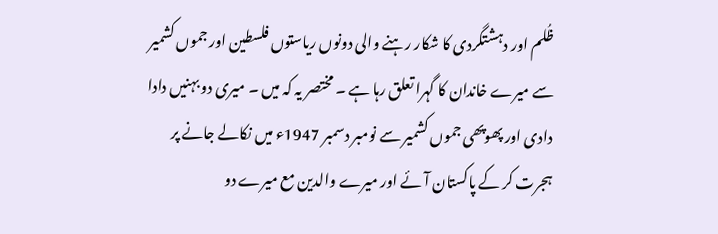ظُلم اور دہشتگردی کا شکار رہنے والی دونوں ریاستوں فلسطین اور جموں کشمیر سے میرے خاندان کا گہرا تعلق رہا ہے ۔ مختصر یہ کہ میں ۔ میری دو بہنیں دادا دادی اور پھوپھی جموں کشمیر سے نومبر دسمبر 1947ء میں نکالے جانے پر ہجرت کر کے پاکستان آئے اور میرے والدین مع میرے دو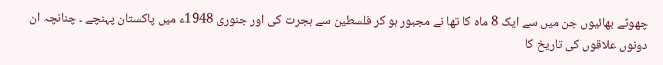چھوٹے بھائیوں جن میں سے ایک 8 ماہ کا تھا نے مجبور ہو کر فلسطین سے ہجرت کی اور جنوری 1948ء میں پاکستان پہنچے ۔ چنانچہ ان دونوں علاقوں کی تاریخ کا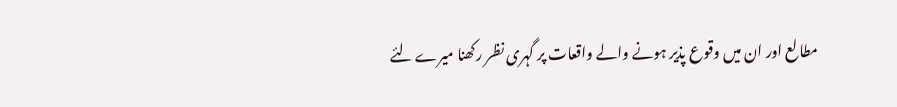مطالع اور ان میں وقوع پذیر ہونے والے واقعات پر گہری نظر رکھنا میرے لئے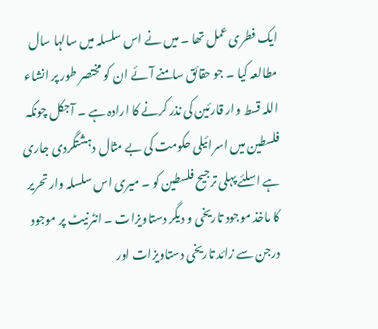ایک فطری عمل تھا ۔ میں نے اس سلسلہ میں سالہا سال مطالعہ کیا ۔ جو حقائق سامنے آئے ان کو مختصر طور پر انشاء اللہ قسط وار قارئین کی نذر کرنے کا ارادہ ہے ۔ آجکل چونکہ فلسطین میں اسرائیلی حکومت کی بے مثال دہشتگردی جاری ہے اسلئے پہلی ترجیح فلسطین کو ۔ میری اس سلسلہ وار تحریر کا ماخذ موجود تاریخی و دیگر دستاویزات ۔ انٹرنیٹ پر موجود درجن سے زائد تاریخی دستاویزات اور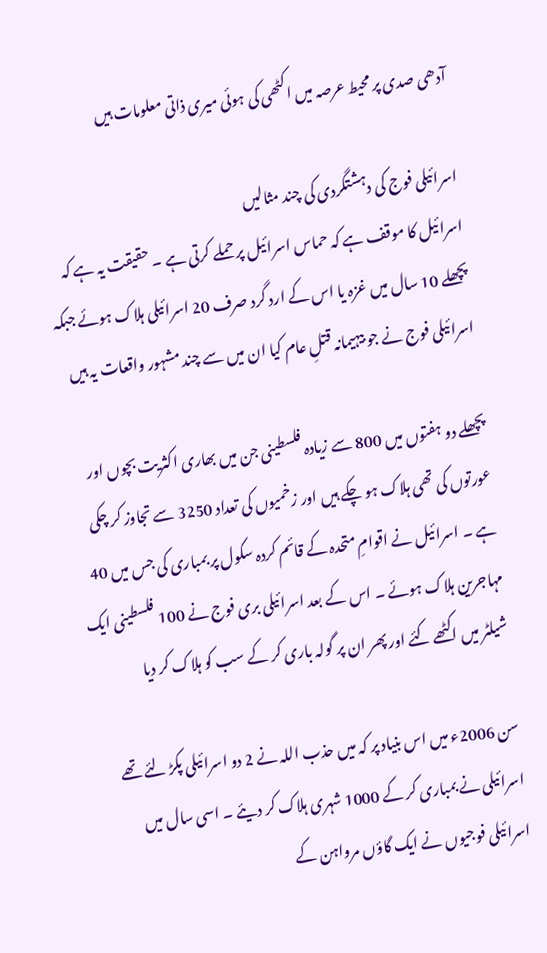آدھی صدی پر محیط عرصہ میں اکٹھی کی ہوئی میری ذاتی معلومات ہیں

اسرائیلی فوج کی دہشتگردی کی چند مثالیں
اسرائیل کا موقف ہے کہ حماس اسرائیل پر حملے کرتی ہے ۔ حقیقت یہ ہے کہ پچھلے 10 سال میں غزہ یا اس کے ارد گرد صرف 20 اسرائیلی ہلاک ہوئے جبکہ اسرائیلی فوج نے جو بیہیمانہ قتلِ عام کیا ان میں سے چند مشہور واقعات یہ ہیں

پچھلے دو ہفتوں میں 800 سے زیادہ فلسطینی جن میں بھاری اکثریت بچوں اور عورتوں کی تھی ہلاک ہو چکے ہیں اور زخمیوں کی تعداد 3250 سے تجاوز کر چکی ہے ۔ اسرائیل نے اقوامِ متحدہ کے قائم کردہ سکول پر بمباری کی جس میں 40 مہاجرین ہلاک ہوئے ۔ اس کے بعد اسرائیلی بری فوج نے 100 فلسطینی ایک شیلٹر میں اکٹھے کئے اور پھر ان پر گولہ باری کر کے سب کو ہلاک کر دیا

سن 2006ء میں اس بنیاد پر کہ میں حذب اللہ نے 2 دو اسرائیلی پکڑ لئے تھے اسرائیلی نے بمباری کر کے 1000 شہری ہلاک کر دیئے ۔ اسی سال میں اسرائیلی فوجیوں نے ایک گاؤں مرواہن کے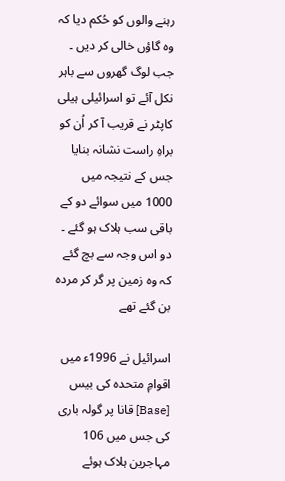رہنے والوں کو حُکم دیا کہ وہ گاؤں خالی کر دیں ۔ جب لوگ گھروں سے باہر نکل آئے تو اسرائیلی ہیلی کاپٹر نے قریب آ کر اُن کو براہِ راست نشانہ بنایا جس کے نتیجہ میں 1000 میں سوائے دو کے باقی سب ہلاک ہو گئے ۔ دو اس وجہ سے بچ گئے کہ وہ زمین پر گر کر مردہ بن گئے تھے

اسرائیل نے 1996ء میں اقوامِ متحدہ کی بیس [Base] قانا پر گولہ باری کی جس میں 106 مہاجرین ہلاک ہوئے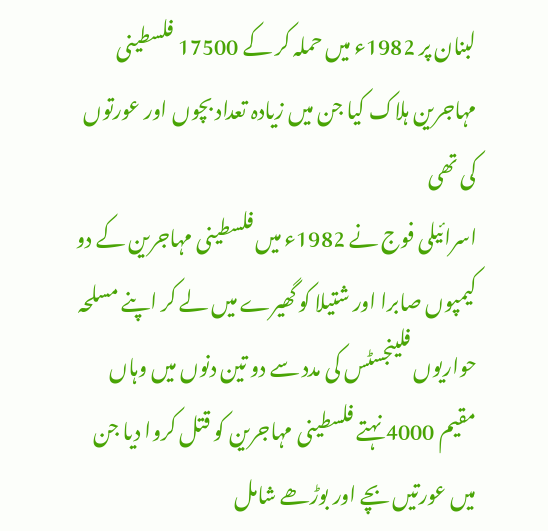لبنان پر 1982ء میں حملہ کر کے 17500 فلسطینی مہاجرین ہلاک کیا جن میں زیادہ تعداد بچوں اور عورتوں کی تھی
اسرائیلی فوج نے 1982ء میں فلسطینی مہاجرین کے دو کیمپوں صابرا اور شتیلا کو گھیرے میں لے کر اپنے مسلحہ حواریوں فلینجسٹس کی مدد سے دو تین دنوں میں وہاں مقیم 4000 نہتے فلسطینی مہاجرین کو قتل کروا دیا جن میں عورتیں بچے اور بوڑھے شامل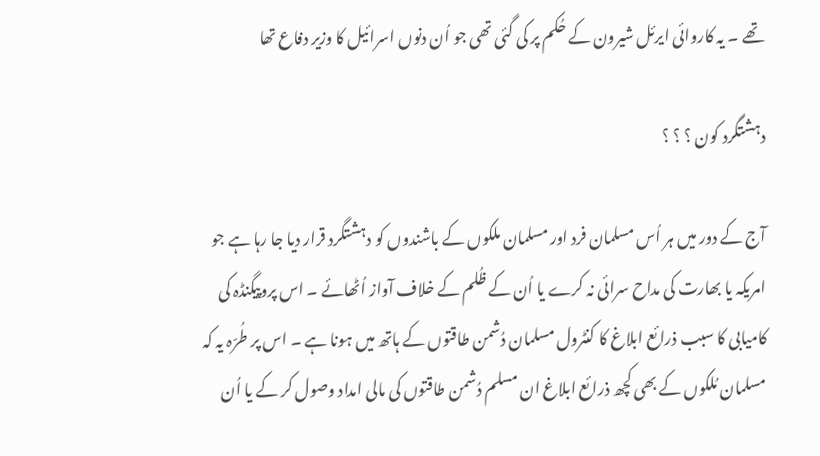تھے ۔ یہ کاروائی ایرئل شیرون کے حُکم پر کی گئی تھی جو اُن دنوں اسرائیل کا وزیر دفاع تھا

دہشتگرد کون ؟ ؟ ؟

آج کے دور میں ہر اُس مسلمان فرد اور مسلمان ملکوں کے باشندوں کو دہشتگرد قرار دیا جا رہا ہے جو امریکہ یا بھارت کی مداح سرائی نہ کرے یا اُن کے ظُلم کے خلاف آواز اُٹھائے ۔ اس پروپیگنڈہ کی کامیابی کا سبب ذرائع ابلاغ کا کنٹرول مسلمان دُشمن طاقتوں کے ہاتھ میں ہونا ہے ۔ اس پر طُرّہ یہ کہ مسلمان مُلکوں کے بھی کچھ ذرائع ابلاغ ان مسلم دُشمن طاقتوں کی مالی امداد وصول کر کے یا اُن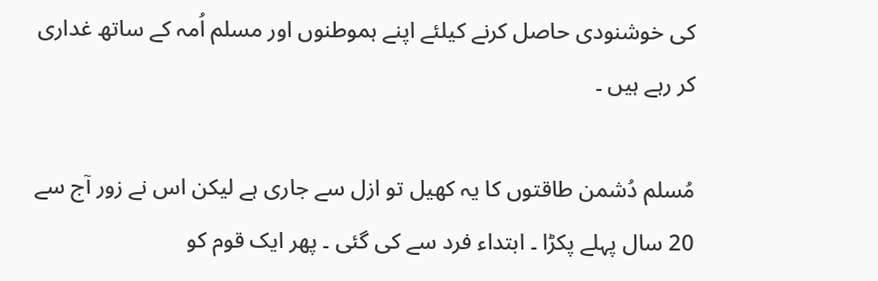کی خوشنودی حاصل کرنے کیلئے اپنے ہموطنوں اور مسلم اُمہ کے ساتھ غداری کر رہے ہیں ۔

مُسلم دُشمن طاقتوں کا یہ کھیل تو ازل سے جاری ہے لیکن اس نے زور آج سے 20 سال پہلے پکڑا ۔ ابتداء فرد سے کی گئی ۔ پھر ایک قوم کو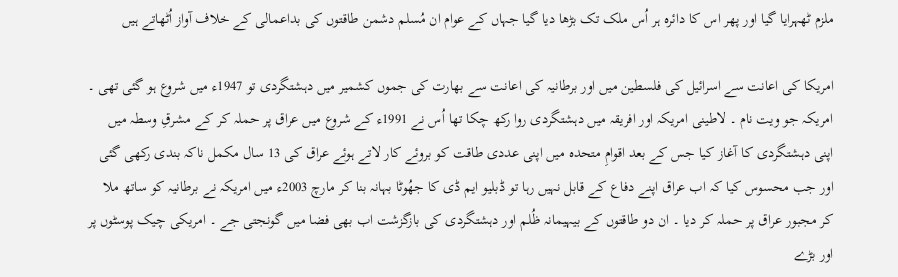ملزم ٹھہرایا گیا اور پھر اس کا دائرہ ہر اُس ملک تک بڑھا دیا گیا جہاں کے عوام ان مُسلم دشمن طاقتوں کی بداعمالی کے خلاف آواز اُٹھاتے ہیں

امریکا کی اعانت سے اسرائیل کی فلسطین میں اور برطانیہ کی اعانت سے بھارت کی جموں کشمیر میں دہشتگردی تو 1947ء میں شروع ہو گئی تھی ۔ امریکہ جو ویت نام ۔ لاطینی امریکہ اور افریقہ میں دہشتگردی روا رکھ چکا تھا اُس نے 1991ء کے شروع میں عراق پر حملہ کر کے مشرقِ وسطہ میں اپنی دہشتگردی کا آغاز کیا جس کے بعد اقوامِ متحدہ میں اپنی عددی طاقت کو بروئے کار لاتے ہوئے عراق کی 13 سال مکمل ناکہ بندی رکھی گئی اور جب محسوس کیا کہ اب عراق اپنے دفاع کے قابل نہیں رہا تو ڈبلیو ایم ڈی کا جھُوٹا بہانہ بنا کر مارچ 2003ء میں امریکہ نے برطانیہ کو ساتھ ملا کر مجبور عراق پر حملہ کر دیا ۔ ان دو طاقتوں کے بیہیمانہ ظُلم اور دہشتگردی کی بازگزشت اب بھی فضا میں گونجتی جے ۔ امریکی چیک پوسٹوں پر اور بڑے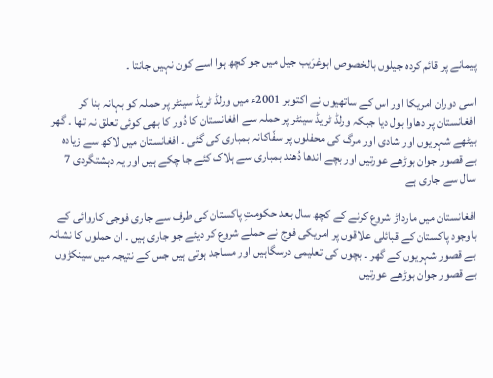پیمانے پر قائم کردہ جیلوں بالخصوص ابوغرَیب جیل میں جو کچھ ہوا اسے کون نہیں جانتا ۔

اسی دوران امریکا اور اس کے ساتھیوں نے اکتوبر 2001ء میں ورلڈ ٹریڈ سینٹر پر حملہ کو بہانہ بنا کر افغانستان پر دھاوا بول دیا جبکہ ورلڈ ٹریڈ سینٹر پر حملہ سے افغانستان کا دُور کا بھی کوئی تعلق نہ تھا ۔ گھر بیٹھے شہریوں اور شادی اور مرگ کی محفلوں پر سفّاکانہ بمباری کی گئی ۔ افغانستان میں لاکھ سے زیادہ بے قصور جوان بوڑھے عورتیں اور بچے اندھا دُھند بمباری سے ہلاک کئے جا چکے ہیں اور یہ دہشتگردی 7 سال سے جاری ہے

افغانستان میں مارداڑ شروع کرنے کے کچھ سال بعد حکومتِ پاکستان کی طرف سے جاری فوجی کاروائی کے باوجود پاکستان کے قبائلی علاقوں پر امریکی فوج نے حملے شروع کر دیئے جو جاری ہیں ۔ ان حملوں کا نشانہ بے قصور شہریوں کے گھر ۔ بچوں کی تعلیمی درسگاہیں اور مساجد ہوتی ہیں جس کے نتیجہ میں سینکڑوں بے قصور جوان بوڑھے عورتیں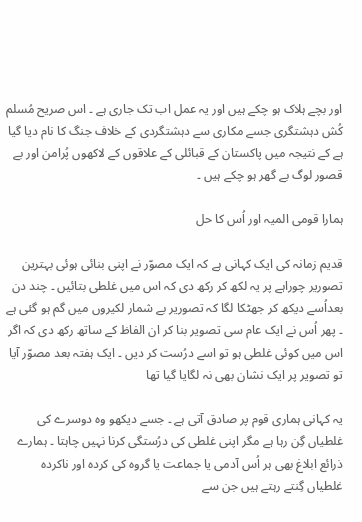اور بچے ہلاک ہو چکے ہیں اور یہ عمل اب تک جاری ہے ۔ اس صریح مُسلم کُش دہشتگری جسے مکاری سے دہشتگردی کے خلاف جنگ کا نام دیا گیا ہے کے نتیجہ میں پاکستان کے قبائلی کے علاقوں کے لاکھوں پُرامن اور بے قصور لوگ بے گھر ہو چکے ہیں ۔

ہمارا قومی المیہ اور اُس کا حل

قدیم زمانہ کی ایک کہانی ہے کہ ایک مصوّر نے اپنی بنائی ہوئی بہترین تصوریر چوراہے پر یہ لکھ کر رکھ دی کہ اس میں غلطی بتائیں ۔ چند دن بعداُسے دیکھ کر جھٹکا لگا کہ تصوریر بے شمار لکیروں میں گم ہو گئی ہے ۔ پھر اُس نے ایک عام سی تصویر بنا کر ان الفاظ کے ساتھ رکھ دی کہ اگر اس میں کوئی غلطی ہو تو اسے درُست کر دیں ۔ ایک ہفتہ بعد مصوّر آیا تو تصویر پر ایک نشان بھی نہ لگایا گیا تھا

یہ کہانی ہماری قوم پر صادق آتی ہے ۔ جسے دیکھو وہ دوسرے کی غلطیاں گِن رہا ہے مگر اپنی غلطی کی درُستگی کرنا نہیں چاہتا ۔ ہمارے ذرائع ابلاغ بھی ہر اُس آدمی یا جماعت یا گروہ کی کردہ اور ناکردہ غلطیاں گِنتے رہتے ہیں جن سے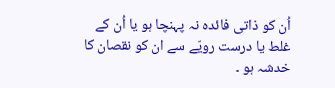اُن کو ذاتی فائدہ نہ پہنچا ہو یا اُن کے غلط یا درست رویّے سے ان کو نقصان کا خدشہ ہو ۔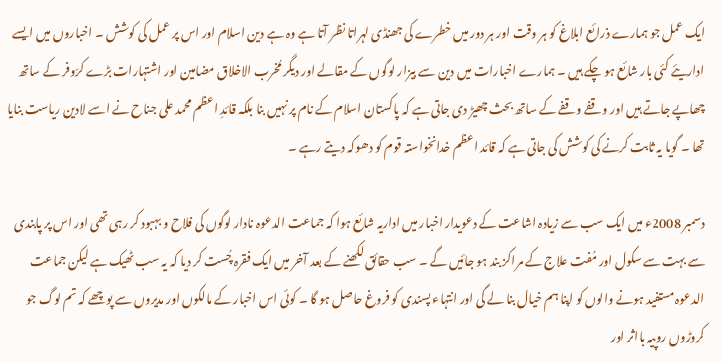ایک عمل جو ہمارے ذرائع ابلاغ کو ہر وقت اور ہر دور میں خطرے کی جھنڈی لہراتا نظر آتا ہے وہ ہے دین اسلام اور اس پر عمل کی کوشش ۔ اخباروں میں ایسے اداریئے کئی بار شائع ہو چکے ہیں ۔ ہمارے اخبارات میں دین سے بیزار لوگوں کے مقالے اور دیگر مُخرب الاخلاق مضامین اور اشتہارات بڑے کرّوفر کے ساتھ چھاپے جاتے ہیں اور وقفے وقفے کے ساتھ بحث چھیڑ دی جاتی ہے کہ پاکستان اسلام کے نام پر نہیں بنا بلکہ قائدِ اعظم محمد علی جناح نے اسے لادین ریاست بنایا تھا ۔ گویا یہ ثابت کرنے کی کوشش کی جاتی ہے کہ قائد اعظم خدانخواستہ قوم کو دھوکہ دیتے رہے ۔

دسمبر 2008ء میں ایک سب سے زیادہ اشاعت کے دعویدار اخبار میں اداریہ شائع ہوا کہ جماعت الدعوہ نادار لوگوں کی فلاح و بہبود کر رہی تھی اور اس پر پابندی سے بہت سے سکول اور مُفت علاج کے مراکز بند ہو جائیں گے ۔ سب حقائق لکھنے کے بعد آخر میں ایک فقرہ چُست کر دیا کہ یہ سب ٹھیک ہے لیکن جماعت الدعوہ مستفید ہونے والوں کو اپنا ہم خیال بنا لے گی اور انتہاء پسندی کو فروغ حاصل ہو گا ۔ کوئی اس اخبار کے مالکوں اور مدیروں سے پوچھے کہ تم لوگ جو کروڑوں روپیہ بااثر اور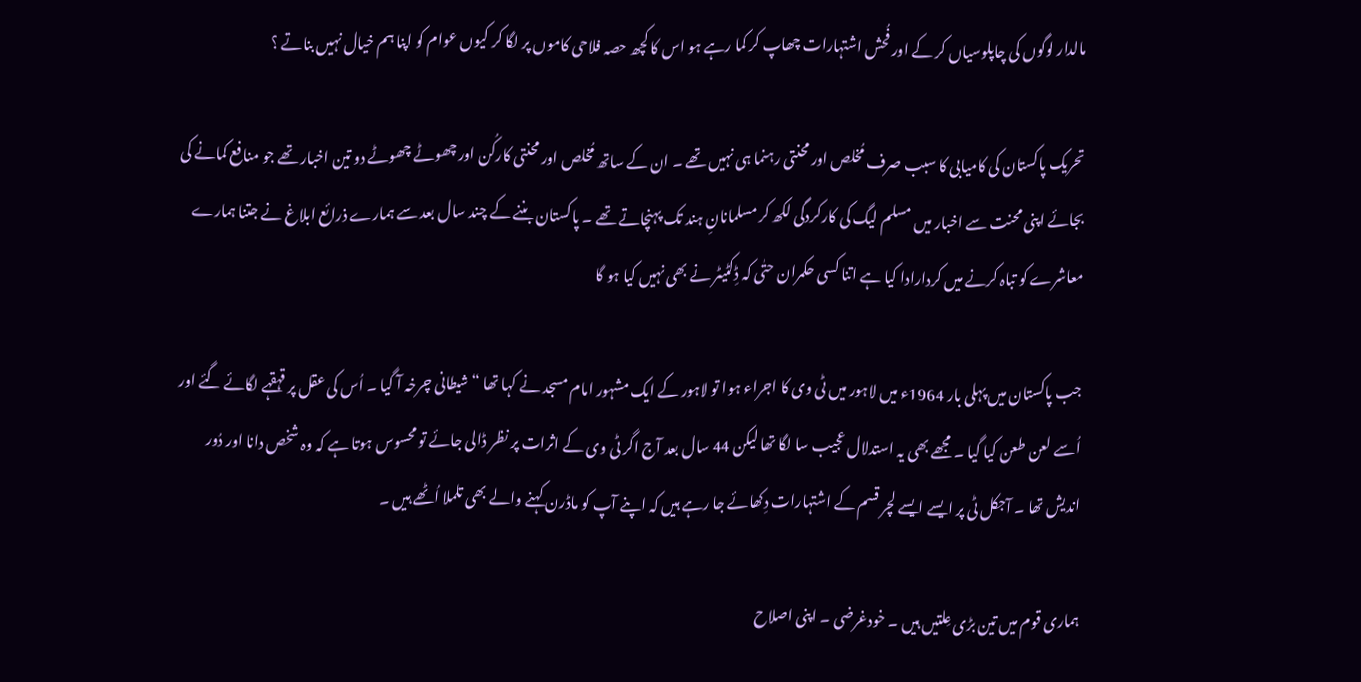مالدار لوگوں کی چاپلوسیاں کر کے اور فُحش اشتہارات چھاپ کر کما رہے ہو اس کا کچھ حصہ فلاحی کاموں پر لگا کر کیوں عوام کو اپنا ہم خیال نہیں بناتے ؟

تحریک پاکستان کی کامیابی کا سبب صرف مُخلص اور محنتی رہنما ہی نہیں تھے ۔ ان کے ساتھ مُخلص اور محنتی کارکُن اور چھوٹے چھوٹے دو تین اخبار تھے جو منافع کمانے کی بجائے اپنی محنت سے اخبار میں مسلم لیگ کی کارکردگی لکھ کر مسلمانانِ ہند تک پہنچاتے تھے ۔ پاکستان بننے کے چند سال بعد سے ہمارے ذرائع ابلاغ نے جتنا ہمارے معاشرے کو تباہ کرنے میں کردارادا کیا ہے اتنا کسی حکمران حتٰی کہ ڈِکٹیٹر نے بھی نہیں کیا ہو گا

جب پاکستان میں پہلی بار 1964ء میں لاہور میں ٹی وی کا اجراء ہوا تو لاہور کے ایک مشہور امام مسجد نے کہا تھا “شیطانی چرخہ آ گیا ۔ اُس کی عقل پر قہقہے لگائے گئے اور اُسے لعن طعن کیا گیا ۔ مجھے بھی یہ استدلال عجیب سا لگا تھا لیکن 44 سال بعد آج اگر ٹی وی کے اثرات پر نظر ڈالی جائے تو محسوس ہوتا ہے کہ وہ شخص دانا اور دُور اندیش تھا ۔ آجکل ٹی پر ایسے ایسے لچر قسم کے اشتہارات دِکھائے جا رہے ہیں کہ اپنے آپ کو ماڈرن کہنے والے بھی تلملا اُٹھے ہیں ۔

ہماری قوم میں تین بڑی عِلتیں ہیں ۔ خودغرضی ۔ اپنی اصلاح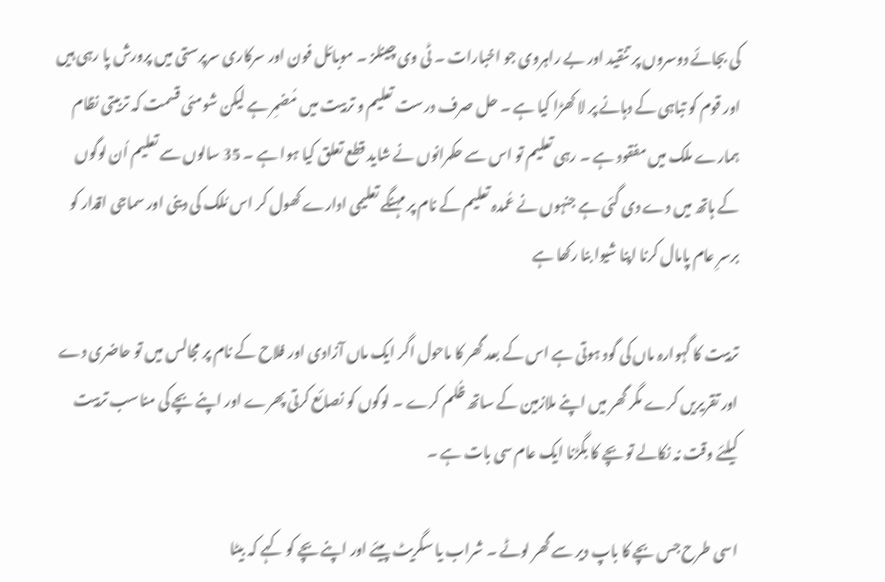کی بجائے دوسروں پر تنقید اور بے راہروی جو اخبارات ۔ ٹی وی چینلز ۔ موبائل فون اور سرکاری سرپرستی میں پرورش پا رہی ہیں اور قوم کو تباہی کے دہانے پر لا کھڑا کیا ہے ۔ حل صرف درست تعلیم و تربیت میں مُضمِر ہے لیکن شومئی قسمت کہ تربیتی نظام ہمارے ملک میں مفقود ہے ۔ رہی تعلیم تو اس سے حکمرانوں نے شاید قطع تعلق کیا ہوا ہے ۔ 35 سالوں سے تعلیم اُن لوگوں کے ہاتھ میں دے دی گئی ہے جنہوں نے عُمدہ تعلیم کے نام پر مہنگے تعلیمی ادارے کھول کر اس مُلک کی دینی اور سماجی اقدار کو برسرِ عام پامال کرنا اپنا شیوا بنا رکھا ہے

تربیت کا گہوارہ ماں کی گود ہوتی ہے اس کے بعد گھر کا ماحول اگر ایک ماں آزادی اور فلاح کے نام پر مجالس میں تو حاضری دے اور تقریریں کرے مگر گھر میں اپنے ملازمین کے ساتھ ظُلم کرے ۔ لوگوں کو نصائع کرتی پھرے اور اپنے بچے کی مناسب تربیت کیلئے وقت نہ نکالے تو بچے کا بگڑنا ایک عام سی بات ہے ۔

اسی طرح جس بچے کا باپ دیر سے گھر لوٹے ۔ شراب یا سگریٹ پیئے اور اپنے بچے کو کہے کہ بیٹا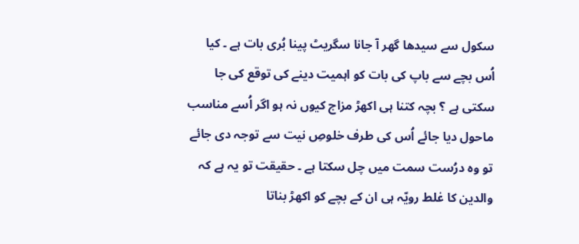سکول سے سیدھا گھر آ جانا سگریٹ پینا بُری بات ہے ۔ کیا اُس بچے سے باپ کی بات کو اہمیت دینے کی توقع کی جا سکتی ہے ؟ بچہ کتنا ہی اکھڑ مزاج کیوں نہ ہو اگر اُسے مناسب ماحول دیا جائے اُس کی طرف خلوصِ نیت سے توجہ دی جائے تو وہ درُست سمت میں چل سکتا ہے ۔ حقیقت تو یہ ہے کہ والدین کا غلط رویّہ ہی ان کے بچے کو اکھڑ بناتا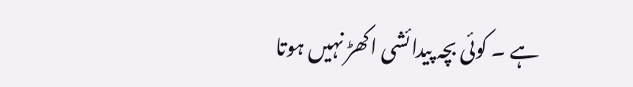ہے ۔ کوئی بچہ پیدائشی اکھڑ نہیں ہوتا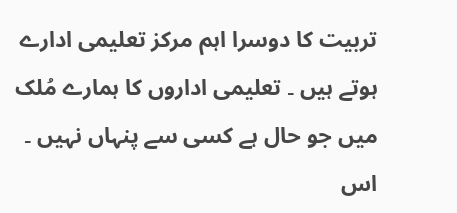تربیت کا دوسرا اہم مرکز تعلیمی ادارے ہوتے ہیں ۔ تعلیمی اداروں کا ہمارے مُلک میں جو حال ہے کسی سے پنہاں نہیں ۔ اس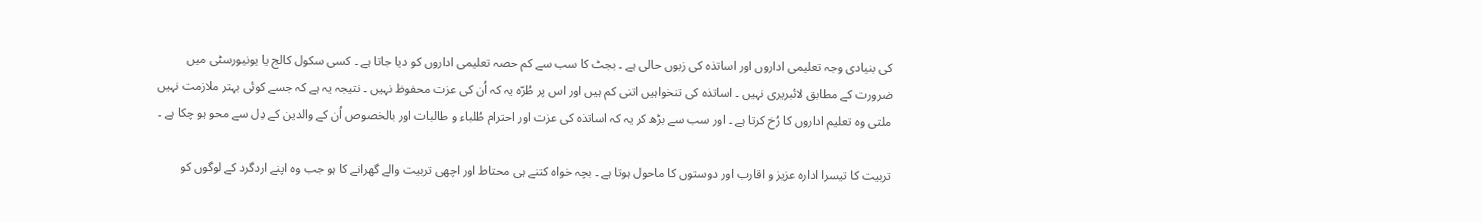کی بنیادی وجہ تعلیمی اداروں اور اساتذہ کی زبوں حالی ہے ۔ بجٹ کا سب سے کم حصہ تعلیمی اداروں کو دیا جاتا ہے ۔ کسی سکول کالج یا یونیورسٹی میں ضرورت کے مطابق لائبریری نہیں ۔ اساتذہ کی تنخواہیں اتنی کم ہیں اور اس پر طُرّہ یہ کہ اُن کی عزت محفوظ نہیں ۔ نتیجہ یہ ہے کہ جسے کوئی بہتر ملازمت نہیں ملتی وہ تعلیم اداروں کا رُخ کرتا ہے ۔ اور سب سے بڑھ کر یہ کہ اساتذہ کی عزت اور احترام طُلباء و طالبات اور بالخصوص اُن کے والدین کے دِل سے محو ہو چکا ہے ۔

تربیت کا تیسرا ادارہ عزیز و اقارب اور دوستوں کا ماحول ہوتا ہے ۔ بچہ خواہ کتنے ہی محتاط اور اچھی تربیت والے گھرانے کا ہو جب وہ اپنے اردگرد کے لوگوں کو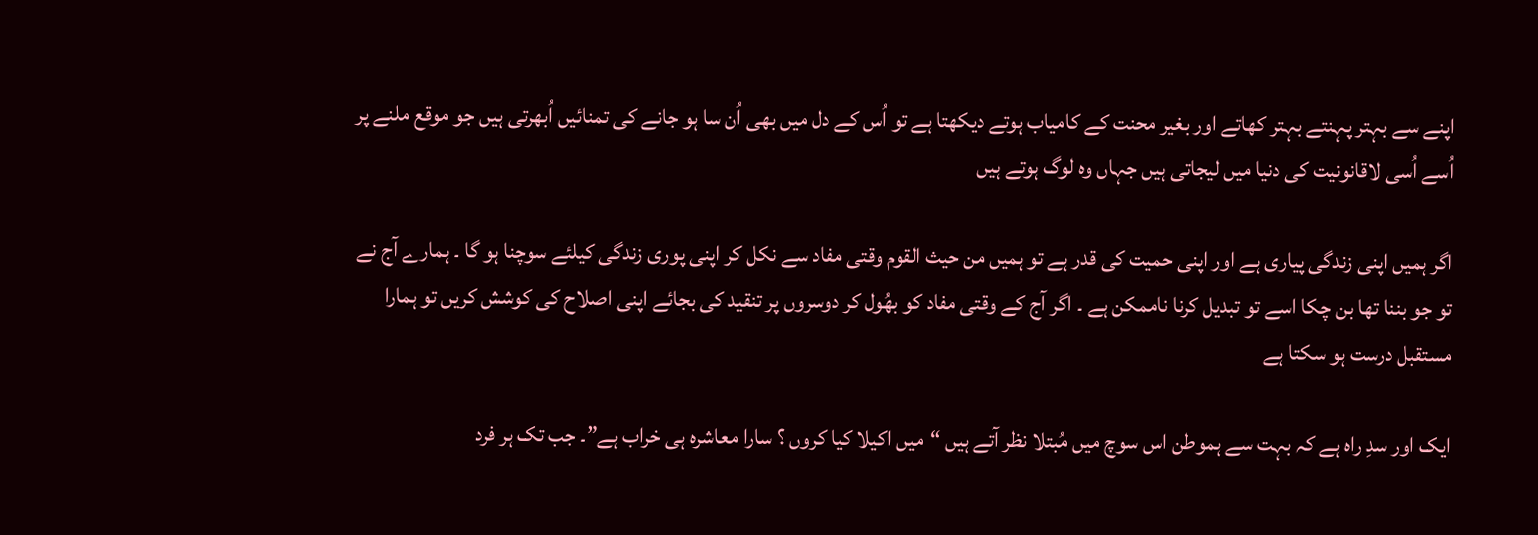اپنے سے بہتر پہنتے بہتر کھاتے اور بغیر محنت کے کامیاب ہوتے دیکھتا ہے تو اُس کے دل میں بھی اُن سا ہو جانے کی تمنائیں اُبھرتی ہیں جو موقع ملنے پر اُسے اُسی لاقانونیت کی دنیا میں لیجاتی ہیں جہاں وہ لوگ ہوتے ہیں

اگر ہمیں اپنی زندگی پیاری ہے اور اپنی حمیت کی قدر ہے تو ہمیں من حیث القوم وقتی مفاد سے نکل کر اپنی پوری زندگی کیلئے سوچنا ہو گا ۔ ہمارے آج نے تو جو بننا تھا بن چکا اسے تو تبدیل کرنا ناممکن ہے ۔ اگر آج کے وقتی مفاد کو بھُول کر دوسروں پر تنقید کی بجائے اپنی اصلاح کی کوشش کریں تو ہمارا مستقبل درست ہو سکتا ہے

ایک اور سدِ راہ ہے کہ بہت سے ہموطن اس سوچ میں مُبتلا نظر آتے ہیں “میں اکیلا کیا کروں ؟ سارا معاشرہ ہی خراب ہے”۔ جب تک ہر فرد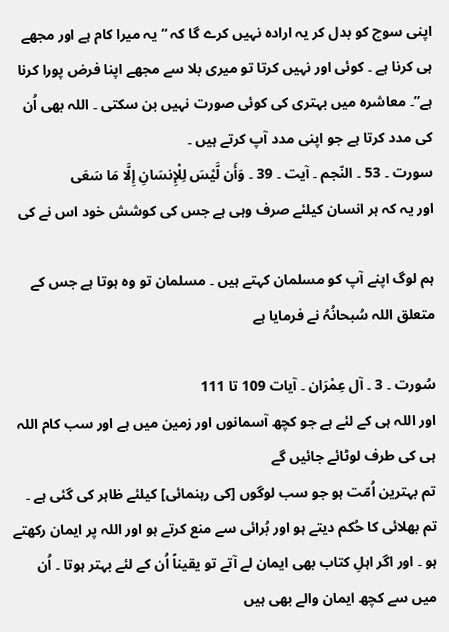اپنی سوچ کو بدل کر یہ ارادہ نہیں کرے گا کہ “یہ میرا کام ہے اور مجھے ہی کرنا ہے ۔ کوئی اور نہیں کرتا تو میری بلا سے مجھے اپنا فرض پورا کرنا ہے”۔ معاشرہ میں بہتری کی کوئی صورت نہیں بن سکتی ۔ اللہ بھی اُن کی مدد کرتا ہے جو اپنی مدد آپ کرتے ہیں ۔
سورت ۔ 53 ۔ النّجم ۔ آیت ۔ 39 ۔ وَأَن لَّيْسَ لِلْإِنسَانِ إِلَّا مَا سَعَی
اور یہ کہ ہر انسان کیلئے صرف وہی ہے جس کی کوشش خود اس نے کی

ہم لوگ اپنے آپ کو مسلمان کہتے ہیں ۔ مسلمان تو وہ ہوتا ہے جس کے متعلق اللہ سُبحانُہُ نے فرمایا ہے

سُورت ۔ 3 ۔ آل عِمْرَان ۔ آیات 109 تا 111
اور اللہ ہی کے لئے ہے جو کچھ آسمانوں اور زمین میں ہے اور سب کام اللہ ہی کی طرف لوٹائے جائیں گے
تم بہترین اُمّت ہو جو سب لوگوں [کی رہنمائی] کیلئے ظاہر کی گئی ہے ۔ تم بھلائی کا حُکم دیتے ہو اور بُرائی سے منع کرتے ہو اور اللہ پر ایمان رکھتے ہو ۔ اور اگر اہلِ کتاب بھی ایمان لے آتے تو یقیناً اُن کے لئے بہتر ہوتا ۔ اُن میں سے کچھ ایمان والے بھی ہیں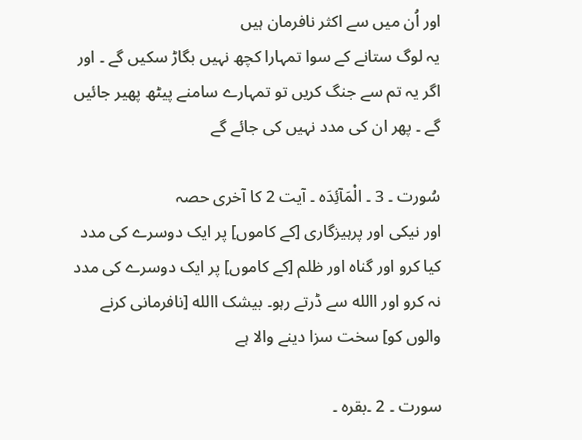اور اُن میں سے اکثر نافرمان ہیں
یہ لوگ ستانے کے سوا تمہارا کچھ نہیں بگاڑ سکیں گے ۔ اور اگر یہ تم سے جنگ کریں تو تمہارے سامنے پیٹھ پھیر جائیں گے ۔ پھر ان کی مدد نہیں کی جائے گے

سُورت ۔ 3 ۔ الْمَآئِدَہ ۔ آیت 2 کا آخری حصہ
اور نیکی اور پرہیزگاری [کے کاموں] پر ایک دوسرے کی مدد کیا کرو اور گناہ اور ظلم [کے کاموں] پر ایک دوسرے کی مدد نہ کرو اور االله سے ڈرتے رہو۔ بیشک االله [نافرمانی کرنے والوں کو] سخت سزا دینے والا ہے

سورت ۔ 2 ۔بقرہ ۔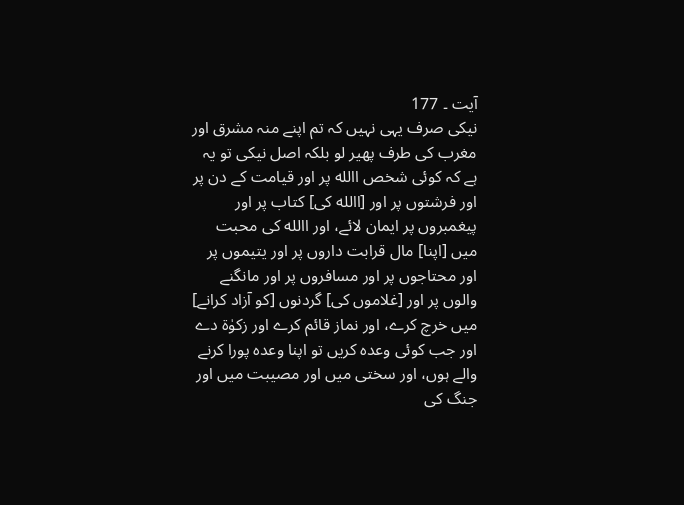آیت ۔ 177
نیکی صرف یہی نہیں کہ تم اپنے منہ مشرق اور مغرب کی طرف پھیر لو بلکہ اصل نیکی تو یہ ہے کہ کوئی شخص االله پر اور قیامت کے دن پر اور فرشتوں پر اور [االله کی] کتاب پر اور پیغمبروں پر ایمان لائے، اور االله کی محبت میں [اپنا] مال قرابت داروں پر اور یتیموں پر اور محتاجوں پر اور مسافروں پر اور مانگنے والوں پر اور [غلاموں کی] گردنوں [کو آزاد کرانے] میں خرچ کرے، اور نماز قائم کرے اور زکوٰۃ دے اور جب کوئی وعدہ کریں تو اپنا وعدہ پورا کرنے والے ہوں، اور سختی میں اور مصیبت میں اور جنگ کی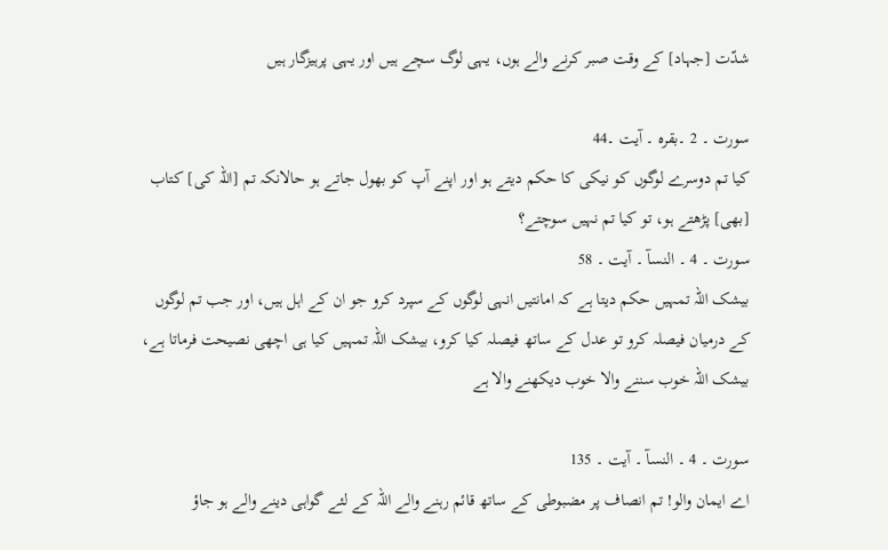شدّت [جہاد] کے وقت صبر کرنے والے ہوں، یہی لوگ سچے ہیں اور یہی پرہیزگار ہیں

سورت ۔ 2 ۔بقرہ ۔ آیت ۔44
کیا تم دوسرے لوگوں کو نیکی کا حکم دیتے ہو اور اپنے آپ کو بھول جاتے ہو حالانکہ تم [اللہ کی] کتاب [بھی] پڑھتے ہو، تو کیا تم نہیں سوچتے؟
سورت ۔ 4 ۔ النسآ ۔ آیت ۔ 58
بیشک اللہ تمہیں حکم دیتا ہے کہ امانتیں انہی لوگوں کے سپرد کرو جو ان کے اہل ہیں، اور جب تم لوگوں کے درمیان فیصلہ کرو تو عدل کے ساتھ فیصلہ کیا کرو، بیشک اللہ تمہیں کیا ہی اچھی نصیحت فرماتا ہے، بیشک اللہ خوب سننے والا خوب دیکھنے والا ہے

سورت ۔ 4 ۔ النسآ ۔ آیت ۔ 135
اے ایمان والو! تم انصاف پر مضبوطی کے ساتھ قائم رہنے والے اللہ کے لئے گواہی دینے والے ہو جاؤ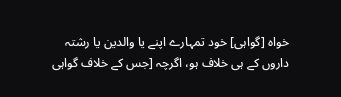خواہ [گواہی] خود تمہارے اپنے یا والدین یا رشتہ داروں کے ہی خلاف ہو، اگرچہ [جس کے خلاف گواہی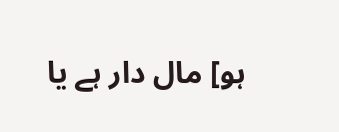ہو] مال دار ہے یا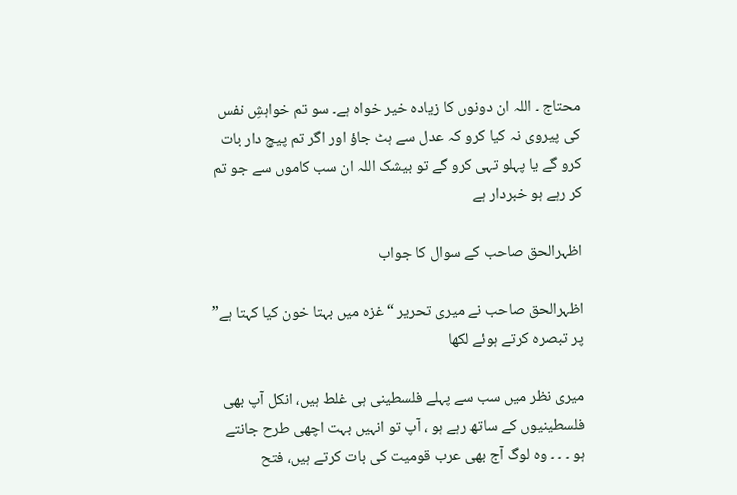محتاج ۔ اللہ ان دونوں کا زیادہ خیر خواہ ہے۔ سو تم خواہشِ نفس کی پیروی نہ کیا کرو کہ عدل سے ہٹ جاؤ اور اگر تم پیچ دار بات کرو گے یا پہلو تہی کرو گے تو بیشک اللہ ان سب کاموں سے جو تم کر رہے ہو خبردار ہے

اظہرالحق صاحب کے سوال کا جواب

اظہرالحق صاحب نے میری تحریر “غزہ میں بہتا خون کیا کہتا ہے” پر تبصرہ کرتے ہوئے لکھا

میری نظر میں سب سے پہلے فلسطینی ہی غلط ہیں‌، انکل آپ بھی فلسطینیوں کے ساتھ رہے ہو ، آپ تو انہیں بہت اچھی طرح جانتے ہو ۔ ۔ ۔ وہ لوگ آج بھی عرب قومیت کی بات کرتے ہیں‌، فتح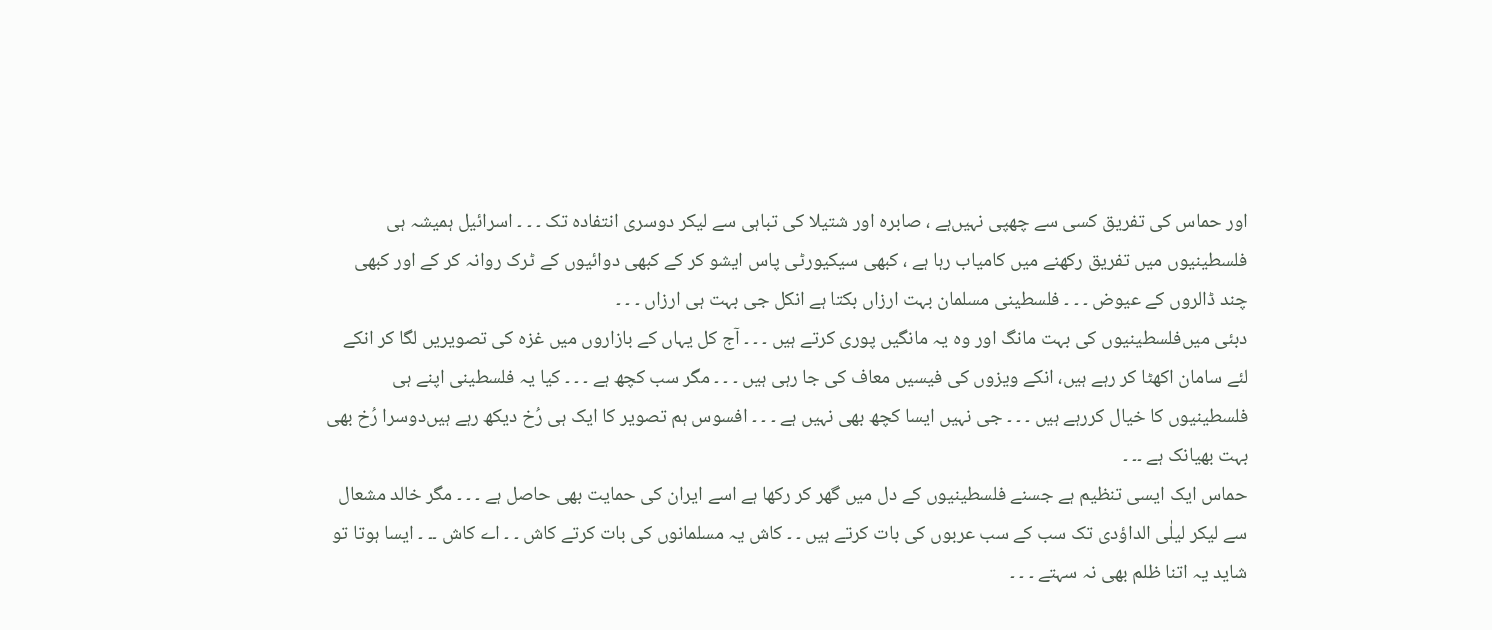اور حماس کی تفریق کسی سے چھپی نہیں‌ہے ، صابرہ اور شتیلا کی تباہی سے لیکر دوسری انتفادہ تک ۔ ۔ ۔ اسرائیل ہمیشہ ہی فلسطینیوں میں تفریق رکھنے میں‌ کامیاب رہا ہے ، کبھی سیکیورٹی پاس ایشو کر کے کبھی دوائیوں کے ٹرک روانہ کر کے اور کبھی چند ڈالروں کے عیوض ۔ ۔ ۔ فلسطینی مسلمان بہت ارزاں بکتا ہے انکل جی بہت ہی ارزاں ۔ ۔ ۔
دبئی میں‌فلسطینیوں کی بہت مانگ اور وہ یہ مانگیں پوری کرتے ہیں ۔ ۔ ۔ آج کل یہاں کے بازاروں میں غزہ کی تصویریں لگا کر انکے لئے سامان اکھٹا کر رہے ہیں‌، انکے ویزوں کی فیسیں معاف کی جا رہی ہیں ۔ ۔ ۔ مگر سب کچھ ہے ۔ ۔ ۔ کیا یہ فلسطینی اپنے ہی فلسطینیوں کا خیال کررہے ہیں‌ ۔ ۔ ۔ جی نہیں ایسا کچھ بھی نہیں ہے ۔ ۔ ۔ افسوس ہم تصویر کا ایک ہی رُخ دیکھ رہے ہیں‌دوسرا رُخ بھی بہت بھیانک ہے ۔۔ ۔
حماس ایک ایسی تنظیم ہے جسنے فلسطینیوں کے دل میں‌ گھر کر رکھا ہے اسے ایران کی حمایت بھی حاصل ہے ۔ ۔ ۔ مگر خالد مشعال سے لیکر لیلٰی الداؤدی تک سب کے سب عربوں کی بات کرتے ہیں ۔ ۔ کاش یہ مسلمانوں کی بات کرتے کاش ۔ ۔ اے کاش ۔۔ ۔ ایسا ہوتا تو شاید یہ اتنا ظلم بھی نہ سہتے ۔ ۔ ۔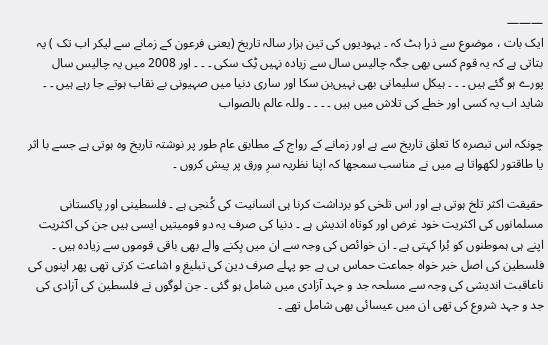———
ایک بات ، موضوع سے ذرا ہٹ کہ ۔ یہودیوں کی تین ہزار سالہ تاریخ (یعنی فرعون کے زمانے سے لیکر اب تک ) یہ بتاتی ہے کہ یہ قوم کسی بھی جگہ چالیس سال سے زیادہ نہیں ٹِک سکی ۔ ۔ ۔ اور 2008 میں یہ چالیس سال پورے ہو گئے ہیں ۔ ۔ ۔ ہیکل سلیمانی بھی نہیں‌بن سکا اور ساری دنیا میں صہیونی بے نقاب ہوتے جا رہے ہیں‌ ۔ ۔ شاید اب یہ کسی اور خطے کی تلاش میں ہیں‌ ۔ ۔ ۔ ۔ وللہ عالم بالصواب

چونکہ اس تبصرہ کا تعلق تاریخ سے ہے اور زمانے کے رواج کے مطابق عام طور پر نوشتہ تاریخ وہ ہوتی ہے جسے با اثر یا طاقتور لکھواتا ہے میں نے مناسب سمجھا کہ اپنا نظریہ سرِ ورق پر پیش کروں ۔

حقیقت اکثر تلخ ہوتی ہے اور اس تلخی کو برداشت کرنا ہی انسانیت کی کُنجی ہے ۔ فلسطینی اور پاکستانی مسلمانوں کی اکثریت خود غرض اور کوتاہ اندیش ہے ۔ دنیا کی صرف یہ دو قومیتیں ایسی ہیں جن کی اکثریت اپنے ہی ہموطنوں کو بُرا کہتی ہے ۔ ان خوائص کی وجہ سے ان میں بِکنے والے بھی باقی قوموں سے زیادہ ہیں ۔ فلسطین کی اصل خیر خواہ جماعت حماس ہی ہے جو پہلے صرف دین کی تبلیغ و اشاعت کرتی تھی پھر اپنوں کی ناعاقبت اندیشی کی وجہ سے مسلحہ جد و جہد آزادی میں شامل ہو گئی ۔ جن لوگوں نے فلسطین کی آزادی کی جد و جہد شروع کی تھی ان میں عیسائی بھی شامل تھے ۔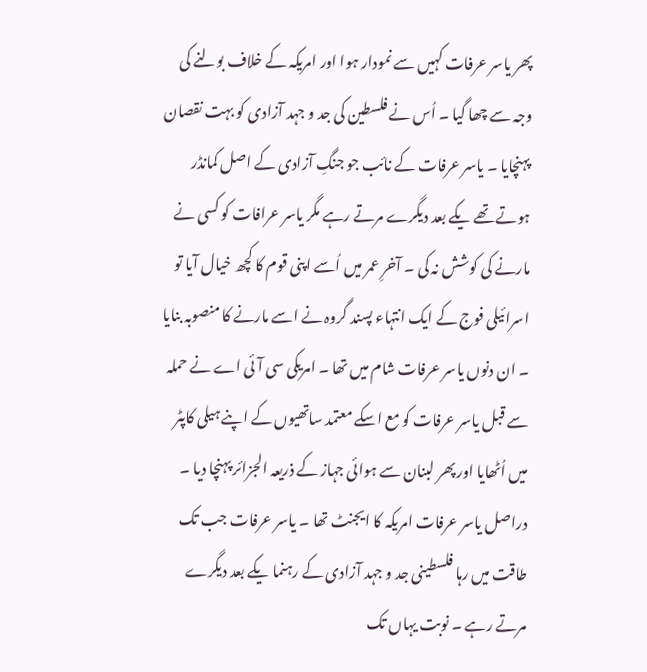پھر یاسر عرفات کہیں سے نمودار ہوا اور امریکہ کے خلاف بولنے کی وجہ سے چھا گیا ۔ اُس نے فلسطین کی جد و جہد آزادی کو بہت نقصان پہنچایا ۔ یاسر عرفات کے نائب جو جنگِ آزادی کے اصل کمانڈر ہوتے تھے یکے بعد دیگرے مرتے رہے مگر یاسر عرافات کو کسی نے مارنے کی کوشش نہ کی ۔ آخرِ عمر میں اُسے اپنی قوم کا کچھ خیال آیا تو اسرائیلی فوج کے ایک انتہاء پسند گروہ نے اسے مارنے کا منصوبہ بنایا ۔ ان دنوں یاسر عرفات شام میں تھا ۔ امریکی سی آئی اے نے حملہ سے قبل یاسر عرفات کو مع اسکے معتمد ساتھیوں کے اپنے ہیلی کاپٹر میں اُٹھایا اور پھر لبنان سے ہوائی جہاز کے ذریعہ الجزائر پہنچا دیا ۔ دراصل یاسر عرفات امریکہ کا ایجنٹ تھا ۔ یاسر عرفات جب تک طاقت میں رہا فلسطینی جد و جہد آزادی کے رہنما یکے بعد دیگرے مرتے رہے ۔ نوبت یہاں تک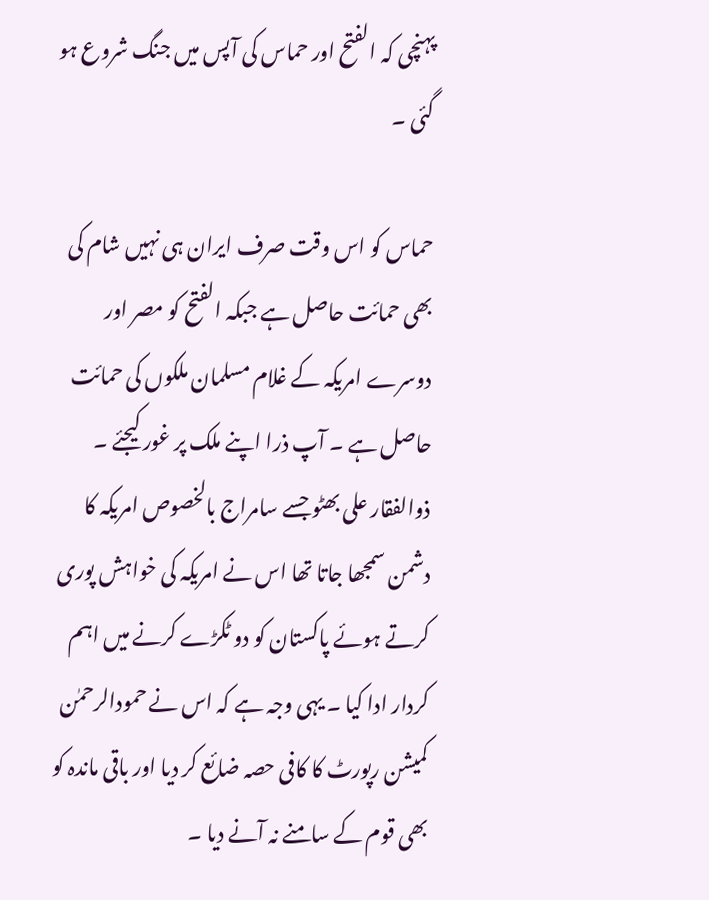پہنچی کہ الفتح اور حماس کی آپس میں جنگ شروع ہو گئی ۔

حماس کو اس وقت صرف ایران ہی نہیں شام کی بھی حمائت حاصل ہے جبکہ الفتح کو مصر اور دوسرے امریکہ کے غلام مسلمان ملکوں کی حمائت حاصل ہے ۔ آپ ذرا اپنے ملک پر غور کیجئے ۔ ذوالفقار علی بھٹو جسے سامراج بالخصوص امریکہ کا دشمن سمجھا جاتا تھا اس نے امریکہ کی خواہش پوری کرتے ہوئے پاکستان کو دو ٹکڑے کرنے میں اہم کردار ادا کیا ۔ یہی وجہ ہے کہ اس نے حمودالرحمٰن کمیشن رپورٹ کا کافی حصہ ضائع کر دیا اور باقی ماندہ کو بھی قوم کے سامنے نہ آنے دیا ۔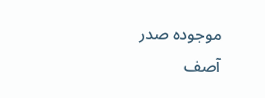موجودہ صدر آصف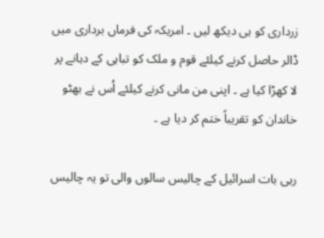زرداری کو ہی دیکھ لیں ۔ امریکہ کی فرماں برداری میں ڈالر حاصل کرنے کیلئے قوم و ملک کو تباہی کے دہانے پر لا کھڑا کیا ہے ۔ اپنی من مانی کرنے کیلئے اُس نے بھٹو خاندان کو تقریباً ختم کر دیا ہے ۔

رہی بات اسرائیل کے چالیس سالوں والی تو یہ چالیس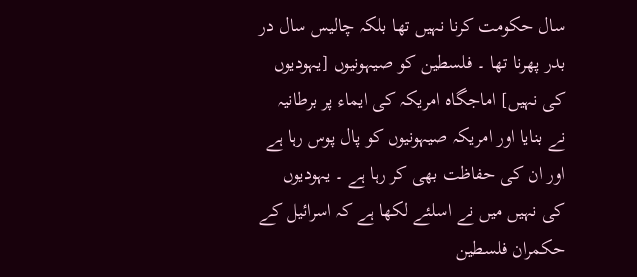سال حکومت کرنا نہیں تھا بلکہ چالیس سال در بدر پھرنا تھا ۔ فلسطین کو صیہونیوں [یہودیوں کی نہیں] اماجگاہ امریکہ کی ایماء پر برطانیہ نے بنایا اور امریکہ صیہونیوں کو پال پوس رہا ہے اور ان کی حفاظت بھی کر رہا ہے ۔ یہودیوں کی نہیں میں نے اسلئے لکھا ہے کہ اسرائیل کے حکمران فلسطین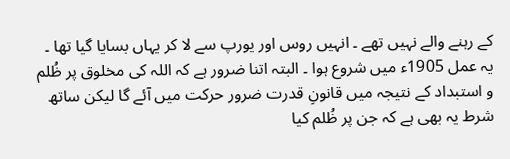کے رہنے والے نہیں تھے ۔ انہیں روس اور یورپ سے لا کر یہاں بسایا گیا تھا ۔ یہ عمل 1905ء میں شروع ہوا ۔ البتہ اتنا ضرور ہے کہ اللہ کی مخلوق پر ظُلم و استبداد کے نتیجہ میں قانونِ قدرت ضرور حرکت میں آئے گا لیکن ساتھ شرط یہ بھی ہے کہ جن پر ظُلم کیا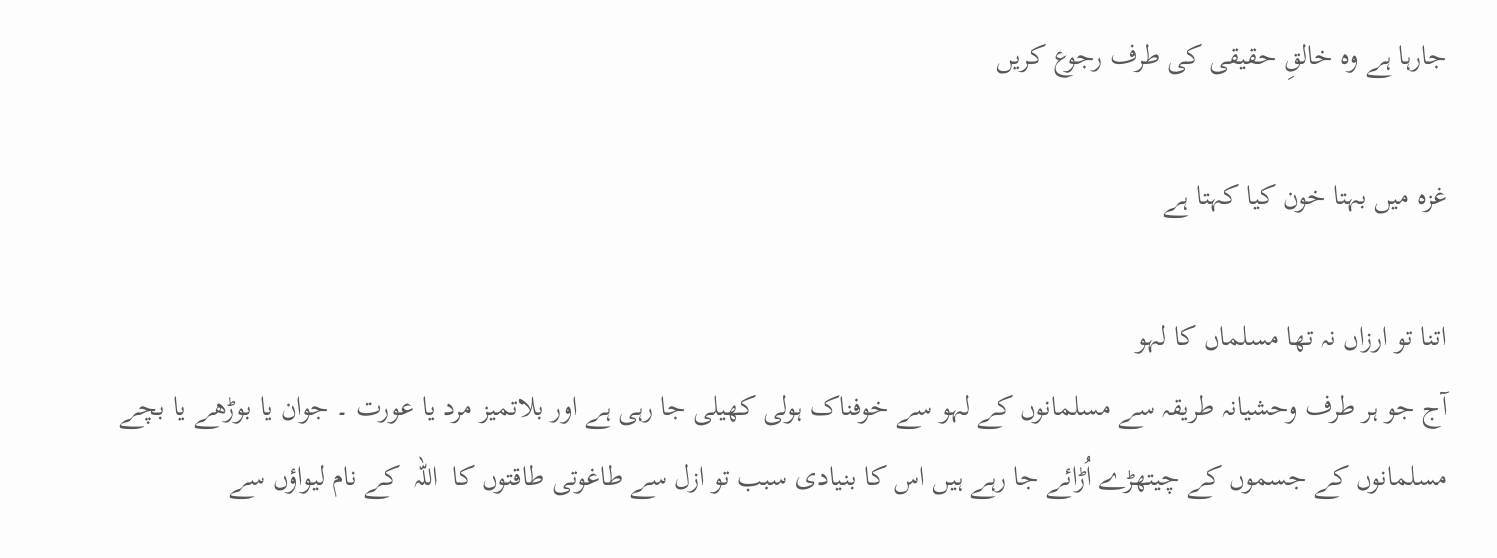جارہا ہے وہ خالقِ حقیقی کی طرف رجوع کریں

غزہ میں بہتا خون کیا کہتا ہے

اتنا تو ارزاں نہ تھا مسلماں کا لہو
آج جو ہر طرف وحشیانہ طریقہ سے مسلمانوں کے لہو سے خوفناک ہولی کھیلی جا رہی ہے اور بلاتمیز مرد یا عورت ۔ جوان یا بوڑھے یا بچے مسلمانوں کے جسموں کے چیتھڑے اُڑائے جا رہے ہیں اس کا بنیادی سبب تو ازل سے طاغوتی طاقتوں کا  اللہ  کے نام لیواؤں سے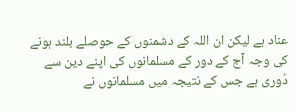عناد ہے لیکن ان اللہ کے دشمنوں کے حوصلے بلند ہونے کی وجہ آج کے دور کے مسلمانوں کی اپنے دین سے دُوری ہے جس کے نتیجہ میں مسلمانوں نے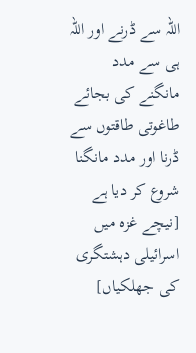اللہ سے ڈرنے اور اللہ ہی سے مدد مانگنے کی بجائے طاغوتی طاقتوں سے ڈرنا اور مدد مانگنا شروع کر دیا ہے [نیچے غزہ میں اسرائیلی دہشتگری کی جھلکیاں]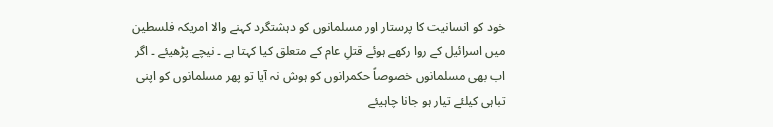خود کو انسانیت کا پرستار اور مسلمانوں کو دہشتگرد کہنے والا امریکہ فلسطین میں اسرائیل کے روا رکھے ہوئے قتلِ عام کے متعلق کیا کہتا ہے ۔ نیچے پڑھیئے ۔ اگر اب بھی مسلمانوں خصوصاً حکمرانوں کو ہوش نہ آیا تو پھر مسلمانوں کو اپنی تباہی کیلئے تیار ہو جانا چاہیئے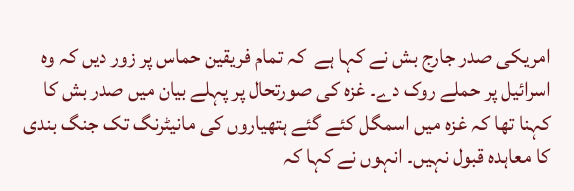امریکی صدر جارج بش نے کہا ہے  کہ تمام فریقین حماس پر زور دیں کہ وہ اسرائیل پر حملے روک دے۔ غزہ کی صورتحال پر پہلے بیان میں صدر بش کا کہنا تھا کہ غزہ میں اسمگل کئے گئے ہتھیاروں کی مانیٹرنگ تک جنگ بندی کا معاہدہ قبول نہیں۔ انہوں نے کہا کہ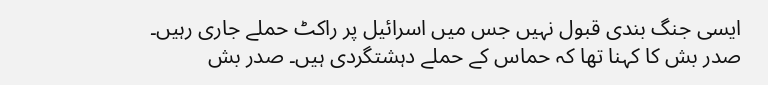ایسی جنگ بندی قبول نہیں جس میں اسرائیل پر راکٹ حملے جاری رہیں۔ صدر بش کا کہنا تھا کہ حماس کے حملے دہشتگردی ہیں۔ صدر بش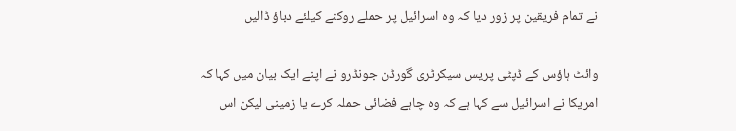نے تمام فریقین پر زور دیا کہ وہ اسرائیل پر حملے روکنے کیلئے دباؤ ڈالیں

وائٹ ہاؤس کے ڈپٹی پریس سیکرٹری گورڈن جونڈرو نے اپنے ایک بیان میں کہا کہ امریکا نے اسرائیل سے کہا ہے کہ وہ چاہے فضائی حملہ کرے یا زمینی لیکن اس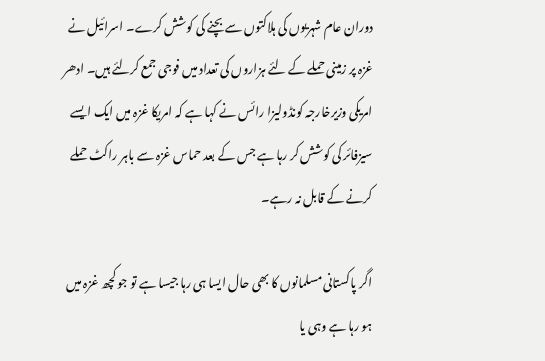دوران عام شہریوں کی ہلاکتوں سے بچنے کی کوشش کرے۔ اسرائیل نے غزہ پر زمینی حملے کے لئے ہزاروں کی تعداد میں فوجی جمع کرلئے ہیں۔ ادھر امریکی وزیرخارجہ کونڈولیزا رائس نے کہا ہے کہ امریکا غزہ میں ایک ایسے سیزفائر کی کوشش کر رہا ہے جس کے بعد حماس غزہ سے باہر راکٹ حملے کرنے کے قابل نہ رہے۔

اگر پاکستانی مسلمانوں کا بھی حال ایسا ہی رہا جیسا ہے تو جو کچھ غزہ میں ہو رہا ہے وہی یا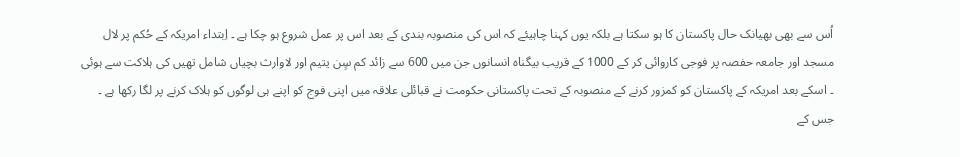اُس سے بھی بھیانک حال پاکستان کا ہو سکتا ہے بلکہ یوں کہنا چاہیئے کہ اس کی منصوبہ بندی کے بعد اس پر عمل شروع ہو چکا ہے ۔ اِبتداء امریکہ کے حُکم پر لال مسجد اور جامعہ حفصہ پر فوجی کاروائی کر کے 1000 کے قریب بیگناہ انسانوں جن میں 600 سے زائد کم سٍن یتیم اور لاوارث بچیاں شامل تھیں کی ہلاکت سے ہوئی ۔ اسکے بعد امریکہ کے پاکستان کو کمزور کرنے کے منصوبہ کے تحت پاکستانی حکومت نے قبائلی علاقہ میں اپنی فوج کو اپنے ہی لوگوں کو ہلاک کرنے پر لگا رکھا ہے ۔ جس کے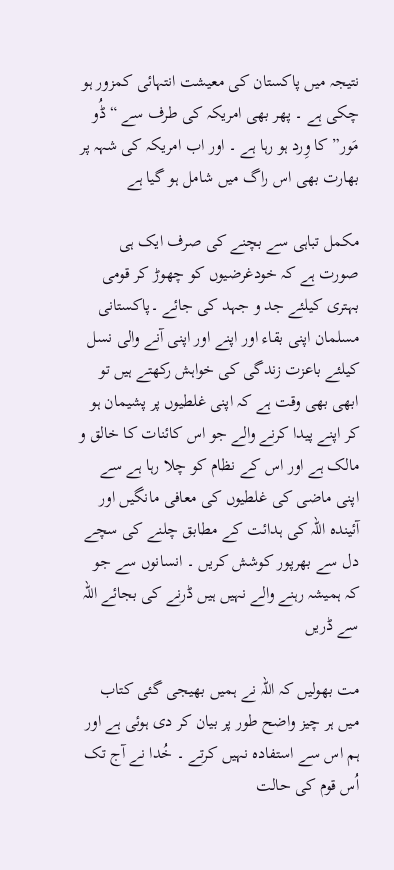نتیجہ میں پاکستان کی معیشت انتہائی کمزور ہو چکی ہے ۔ پھر بھی امریکہ کی طرف سے “ڈُو مَور” کا وِرد ہو رہا ہے ۔ اور اب امریکہ کی شہہ پر بھارت بھی اس راگ میں شامل ہو گیا ہے

مکمل تباہی سے بچنے کی صرف ایک ہی صورت ہے کہ خودغرضیوں کو چھوڑ کر قومی بہتری کیلئے جد و جہد کی جائے ۔پاکستانی مسلمان اپنی بقاء اور اپنے اور اپنی آنے والی نسل کیلئے باعزت زندگی کی خواہش رکھتے ہیں تو ابھی بھی وقت ہے کہ اپنی غلطیوں پر پشیمان ہو کر اپنے پیدا کرنے والے جو اس کائنات کا خالق و مالک ہے اور اس کے نظام کو چلا رہا ہے سے اپنی ماضی کی غلطیوں کی معافی مانگیں اور آئیندہ اللہ کی ہدائت کے مطابق چلنے کی سچے دل سے بھرپور کوشش کریں ۔ انسانوں سے جو کہ ہمیشہ رہنے والے نہیں ہیں ڈرنے کی بجائے اللہ سے ڈریں

مت بھولیں کہ اللہ نے ہمیں بھیجی گئی کتاب میں ہر چیز واضح طور پر بیان کر دی ہوئی ہے اور ہم اس سے استفادہ نہیں کرتے ۔ خُدا نے آج تک اُس قوم کی حالت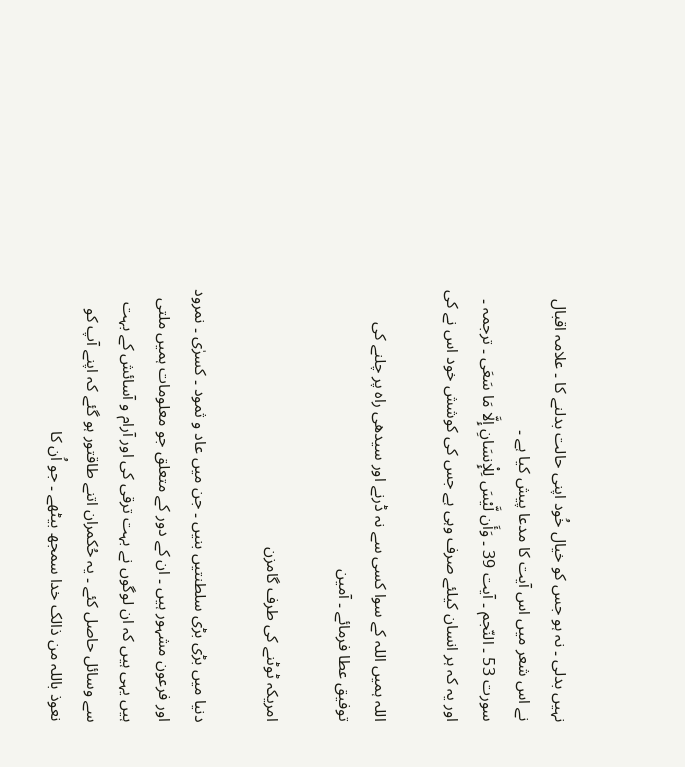نہیں بدلی ۔ نہ ہو جس کو خیال خُود اپنی حالت بدلنے کا ۔ علامہ اقبال نے اس شعر میں اس آیت کا مدعا پیش کیا ہے ۔
سورت 53 ۔ النّجم ۔ آیت 39 ۔ وَأَن لَّيْسَ لِلْإِنسَانِ إِلَّا مَا سَعَی ۔ ترجمہ ۔ اور یہ کہ ہر انسان کیلئے صرف وہی ہے جس کی کوشش خود اس نے کی

اللہ ہمیں اللہ کے سوا کسی سے نہ ڈرنے اور سیدھی راہ پر چلنے کی توفیق عطا فرمائے ۔ آمین

امریکہ ٹوٹنے کی طرف گامزن

دنیا میں بڑی بڑی سلطنتیں بنیں ۔ جن میں عاد و ثمود ۔ کسرٰی ۔ نمرود اور فرعون مشہور ہیں ۔ ان کے دور کے متعلق جو معلومات ہمیں ملتی ہیں یہی ہیں کہ ان لوگوں نے بہت ترقی کی اور آرام و آسائش کے بہت سے وسائل حاصل کئے ۔ یہ حُکمران اتنے طاقتور ہو گئے کہ اپنے آپ کو نعوذ باللہ من ذالک خدا سمجھ بیٹھے ۔ جو اُن کا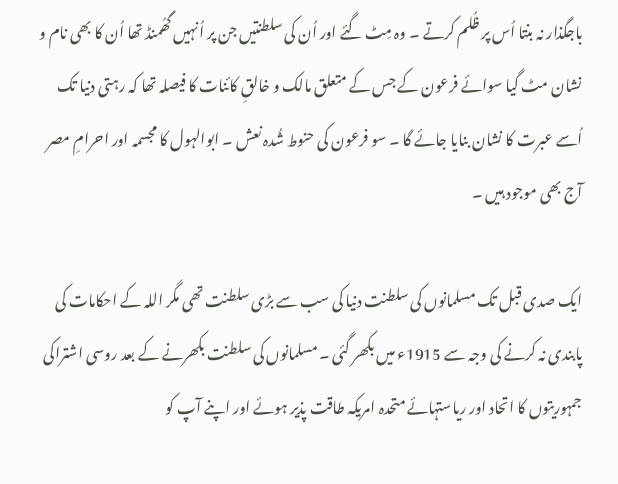باجگذار نہ بنتا اُس پر ظُلم کرتے ۔ وہ مِٹ گئے اور اُن کی سلطنتیں جن پر اُنہیں گھُمنڈ تھا اُن کا بھی نام و نشان مٹ گیا سوائے فرعون کے جس کے متعلق مالک و خالقِ کائنات کا فیصلہ تھا کہ رہتی دنیا تک اُسے عبرت کا نشان بنایا جائے گا ۔ سو فرعون کی حنوط شُدہ نعش ۔ ابوالہول کا مجسمہ اور احرامِ مصر آج بھی موجود ہیں ۔

ایک صدی قبل تک مسلمانوں کی سلطنت دنیا کی سب سے بڑی سلطنت تھی مگر اللہ کے احکامات کی پابندی نہ کرنے کی وجہ سے 1915ء میں بکھر گئی ۔ مسلمانوں کی سلطنت بکھرنے کے بعد روسی اشتراکی جمہوریتوں کا اتحاد اور ریاستہائے متحدہ امریکہ طاقت پذیر ہوئے اور اپنے آپ کو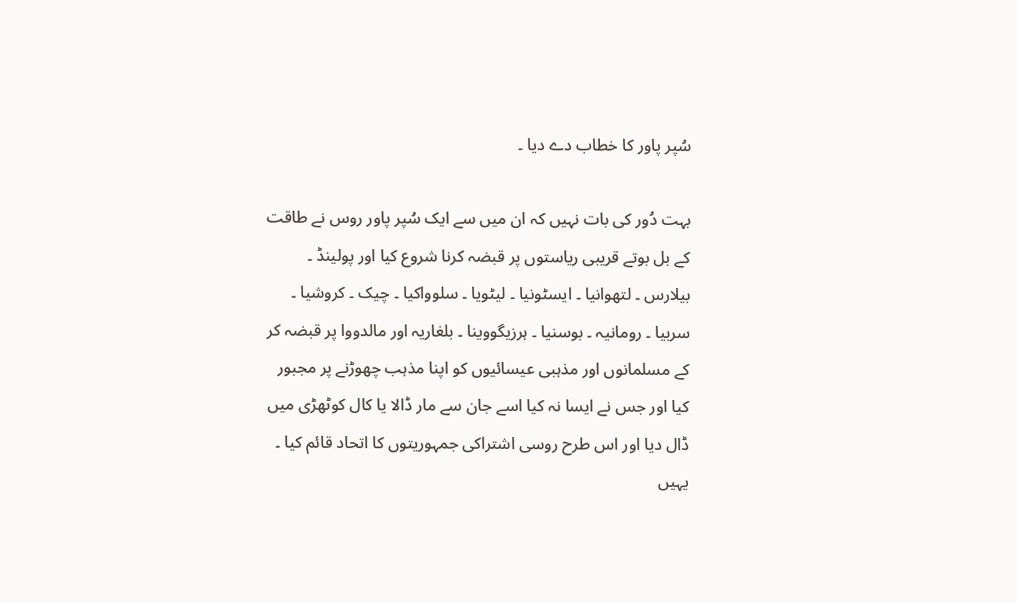سُپر پاور کا خطاب دے دیا ۔

بہت دُور کی بات نہیں کہ ان میں سے ایک سُپر پاور روس نے طاقت کے بل بوتے قریبی ریاستوں پر قبضہ کرنا شروع کیا اور پولینڈ ۔ بیلارس ۔ لتھوانیا ۔ ایسٹونیا ۔ لیٹویا ۔ سلوواکیا ۔ چیک ۔ کروشیا ۔ سربیا ۔ رومانیہ ۔ بوسنیا ۔ ہرزیگووینا ۔ بلغاریہ اور مالدووا پر قبضہ کر کے مسلمانوں اور مذہبی عیسائیوں کو اپنا مذہب چھوڑنے پر مجبور کیا اور جس نے ایسا نہ کیا اسے جان سے مار ڈالا یا کال کوٹھڑی میں ڈال دیا اور اس طرح روسی اشتراکی جمہوریتوں کا اتحاد قائم کیا ۔ یہیں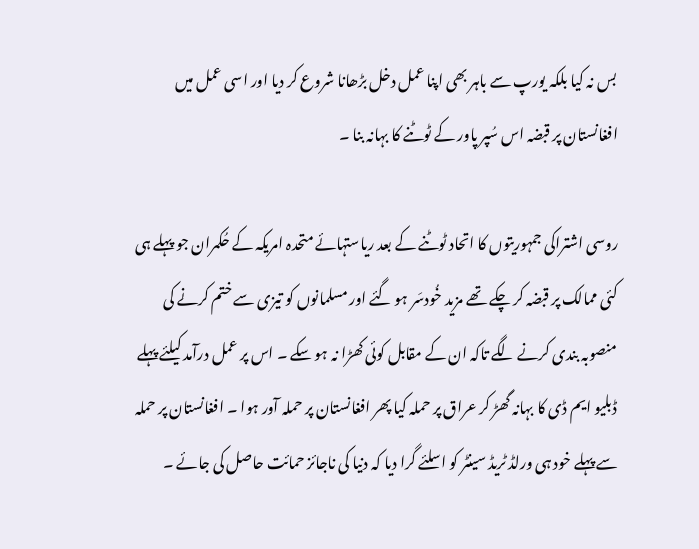بس نہ کیا بلکہ یورپ سے باہر بھی اپنا عمل دخل بڑھانا شروع کر دیا اور اسی عمل میں افغانستان پر قبضہ اس سُپر پاور کے ٹوٹنے کا بہانہ بنا ۔

روسی اشتراکی جمہوریتوں کا اتحاد ٹوٹنے کے بعد ریاستہائے متحدہ امریکہ کے حُکمران جو پہلے ہی کئی ممالک پر قبضہ کر چکے تھے مزید خُودسَر ہو گئے اور مسلمانوں کو تیزی سے ختم کرنے کی منصوبہ بندی کرنے لگے تاکہ ان کے مقابل کوئی کھڑا نہ ہو سکے ۔ اس پر عمل درآمد کیلئے پہلے ڈبلیو ایم ڈی کا بہانہ گھڑ کر عراق پر حملہ کیا پھر افغانستان پر حملہ آور ہوا ۔ افغانستان پر حملہ سے پہلے خود ہی ورلڈ ٹریڈ سینٹر کو اسلئے گرا دیا کہ دنیا کی ناجائز حمائت حاصل کی جائے ۔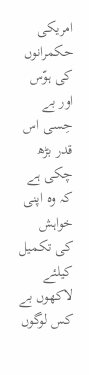امریکی حکمرانوں کی ہوّس اور بے حِسی اس قدر بڑھ چکی ہے کہ وہ اپنی خواہش کی تکمیل کیلئے لاکھوں بے کس لوگوں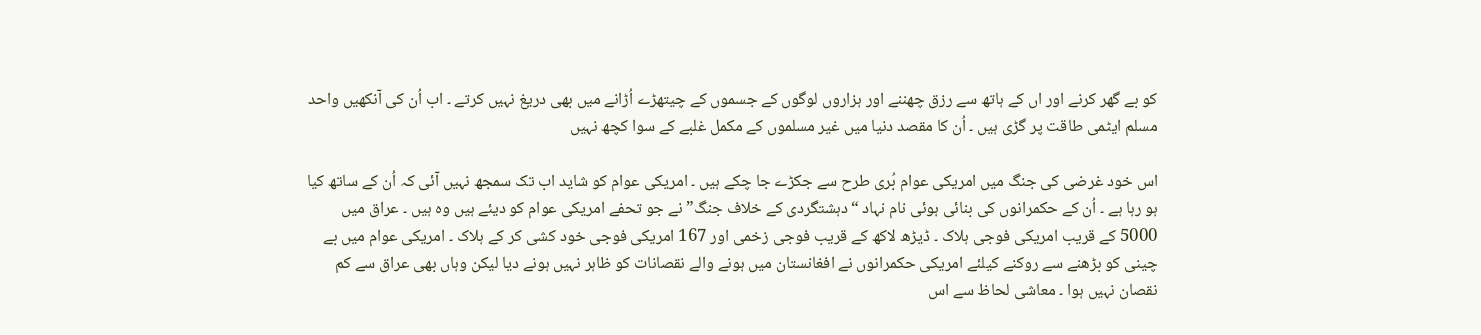کو بے گھر کرنے اور اں کے ہاتھ سے رزق چھننے اور ہزاروں لوگوں کے جسموں کے چیتھڑے اُڑانے میں بھی دریغ نہیں کرتے ۔ اب اُن کی آنکھیں واحد مسلم ایٹمی طاقت پر گڑی ہیں ۔ اُن کا مقصد دنیا میں غیر مسلموں کے مکمل غلبے کے سوا کچھ نہیں

اس خود غرضی کی جنگ میں امریکی عوام بُری طرح سے جکڑے جا چکے ہیں ۔ امریکی عوام کو شاید اب تک سمجھ نہیں آئی کہ اُن کے ساتھ کیا ہو رہا ہے ۔ اُن کے حکمرانوں کی بنائی ہوئی نام نہاد “دہشتگردی کے خلاف جنگ” نے جو تحفے امریکی عوام کو دیئے ہیں وہ ہیں ۔ عراق میں 5000 کے قریب امریکی فوجی ہلاک ۔ ڈیڑھ لاکھ کے قریب فوجی زخمی اور 167 امریکی فوجی خود کشی کر کے ہلاک ۔ امریکی عوام میں بے چینی کو بڑھنے سے روکنے کیلئے امریکی حکمرانوں نے افغانستان میں ہونے والے نقصانات کو ظاہر نہیں ہونے دیا لیکن وہاں بھی عراق سے کم نقصان نہیں ہوا ۔ معاشی لحاظ سے اس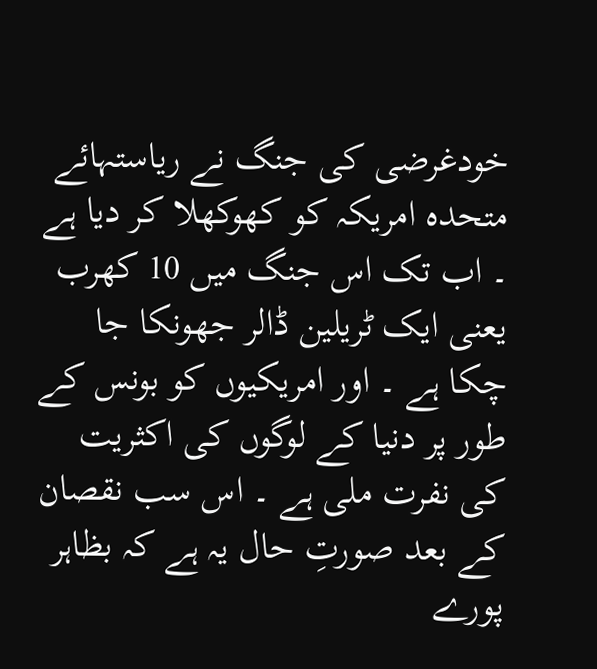خودغرضی کی جنگ نے ریاستہائے متحدہ امریکہ کو کھوکھلا کر دیا ہے ۔ اب تک اس جنگ میں 10 کھرب یعنی ایک ٹریلین ڈالر جھونکا جا چکا ہے ۔ اور امریکیوں کو بونس کے طور پر دنیا کے لوگوں کی اکثریت کی نفرت ملی ہے ۔ اس سب نقصان کے بعد صورتِ حال یہ ہے کہ بظاہر پورے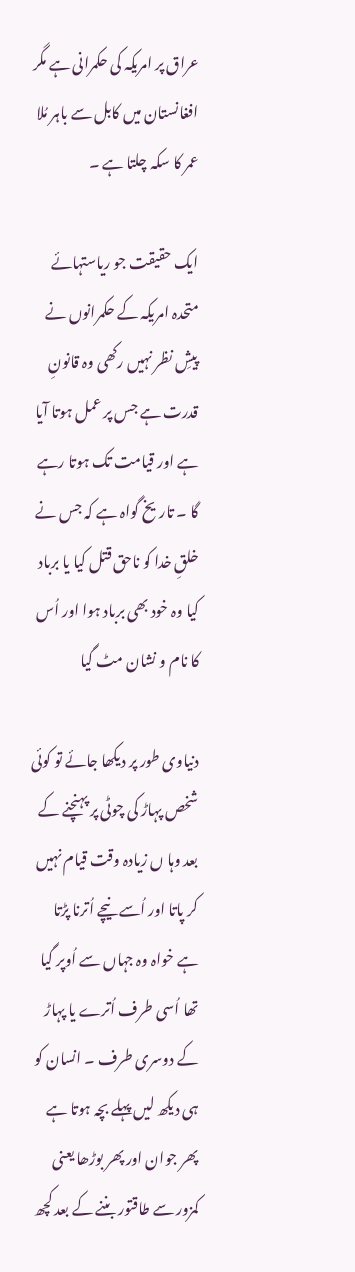عراق پر امریکہ کی حکمرانی ہے مگر افغانستان میں کابل سے باہر مُلا عمر کا سکہ چلتا ہے ۔

ایک حقیقت جو ریاستہائے متحدہ امریکہ کے حکمرانوں نے پیشِ نظر نہیں رکھی وہ قانونِ قدرت ہے جس پر عمل ہوتا آیا ہے اور قیامت تک ہوتا رہے گا ۔ تاریخ گواہ ہے کہ جس نے خلقِ خدا کو ناحق قتل کیا یا برباد کیا وہ خود بھی برباد ہوا اور اُس کا نام و نشان مٹ گیا

دنیاوی طور پر دیکھا جائے تو کوئی شخص پہاڑ کی چوٹی پر پہنچنے کے بعد وہا ں زیادہ وقت قیام نہیں کر پاتا اور اُسے نیچے اُترنا پڑتا ہے خواہ وہ جہاں سے اُوپر گیا تھا اُسی طرف اُترے یا پہاڑ کے دوسری طرف ۔ انسان کو ہی دیکھ لیں پہلے بچہ ہوتا ہے پھر جوان اور پھر بوڑھا یعنی کمزور سے طاقتور بننے کے بعد کچھ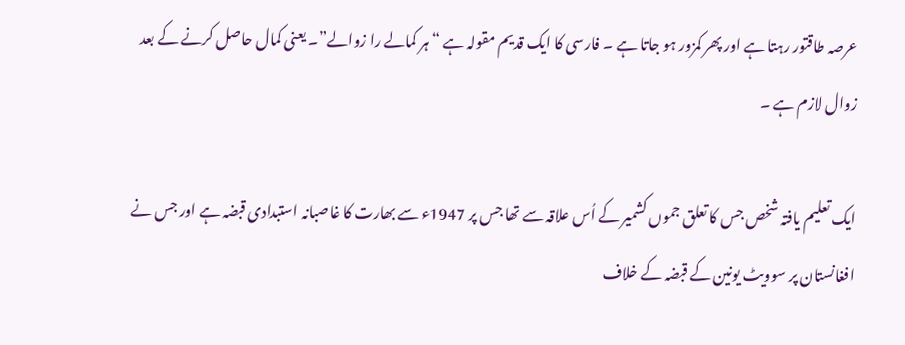عرصہ طاقتور رہتا ہے اور پھر کمزور ہو جاتا ہے ۔ فارسی کا ایک قدیم مقولہ ہے “ہر کمالے را زوالے”۔ یعنی کمال حاصل کرنے کے بعد زوال لازم ہے ۔

ایک تعلیم یافتہ شخص جس کا تعلق جموں کشمیر کے اُس علاقہ سے تھا جس پر 1947ء سے بھارت کا غاصبانہ استبدادی قبضہ ہے اور جس نے افغانستان پر سوویٹ یونین کے قبضہ کے خلاف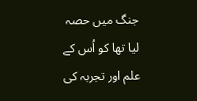جنگ میں حصہ لیا تھا کو اُس کے علم اور تجربہ کی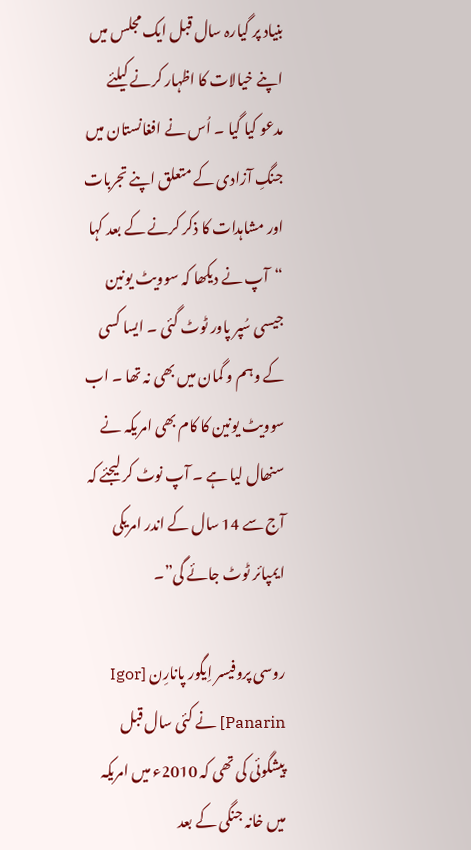بنیاد پر گیارہ سال قبل ایک مجلس میں اپنے خیالات کا اظہار کرنے کیلئے مدعو کیا گیا ۔ اُس نے افغانستان میں جنگِ آزادی کے متعلق اپنے تجربات اور مشاہدات کا ذکر کرنے کے بعد کہا “آپ نے دیکھا کہ سوویٹ یونین جیسی سُپر پاور ٹوٹ گئی ۔ ایسا کسی کے وہم و گمان میں بھی نہ تھا ۔ اب سوویٹ یونین کا کام بھی امریکہ نے سنھال لیا ہے ۔ آپ نوٹ کر لیجئے کہ آج سے 14 سال کے اندر امریکی ایمپائر ٹوٹ جائے گی”۔

روسی پروفیسر اِیگور پانارِن [Igor Panarin] نے کئی سال قبل پیشگوئی کی تھی کہ 2010ء میں امریکہ میں خانہ جنگی کے بعد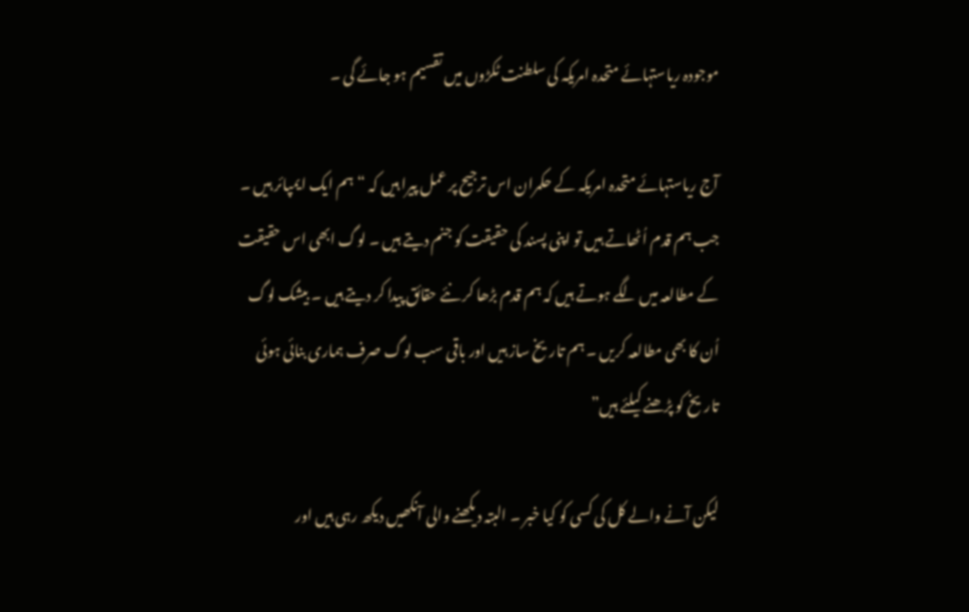موجودہ ریاستہائے متحدہ امریکہ کی سلطنت ٹکڑوں میں تقسیم ہو جائے گی ۔

آج ریاستہائے متحدہ امریکہ کے حکمران اس ترجیح پر عمل پیرا ہیں کہ “ہم ایک ایمپائر ہیں ۔ جب ہم قدم اُٹھاتے ہیں تو اپنی پسند کی حقیقت کو جنم دیتے ہیں ۔ لوگ ابھی اس حقیقت کے مطالعہ میں لگے ہوتے ہیں کہ ہم قدم بڑھا کر نئے حقائق پیدا کر دیتے ہیں ۔ بیشک لوگ اُن کا بھی مطالعہ کریں ۔ ہم تاریخ ساز ہیں اور باقی سب لوگ صرف ہماری بنائی ہوئی تاریخ کو پڑھنے کیلئے ہیں”

لیکن آنے والے کل کی کسی کو کیا خبر ۔ البتہ دیکھنے والی آنکھیں دیکھ رہی ہیں اور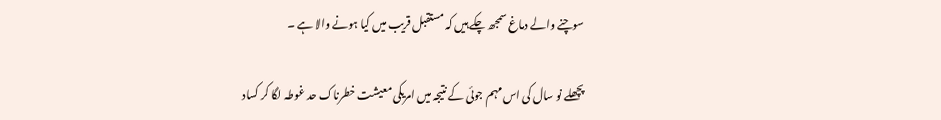سوچنے والے دماغ سمجھ چکے ہیں کہ مستقبل قریب میں کیا ہونے والا ہے ۔

پچھلے نو سال کی اس مہم جوئی کے نتیجہ میں امریکی معیشت خطرناک حد غوطہ لگا کر کساد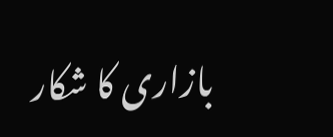بازاری کا شکار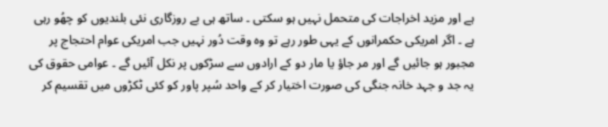ہے اور مزید اخراجات کی متحمل نہیں ہو سکتی ۔ ساتھ ہی بے روزگاری نئی بلندیوں کو چھُو رہی ہے ۔ اگر امریکی حکمرانوں کے یہی طور رہے تو وہ وقت دُور نہیں جب امریکی عوام احتجاج پر مجبور ہو جائیں گے اور مر جاؤ یا مار دو کے ارادوں سے سڑکوں پر نکل آئیں گے ۔ عوامی حقوق کی یہ جد و جہد خانہ جنگی کی صورت اختیار کر کے واحد سُپر پاور کو کئی ٹکڑوں میں تقسیم کر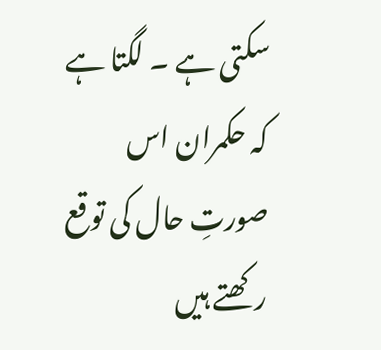سکتی ہے ۔ لگتا ہے کہ حکمران اس صورتِ حال کی توقع رکھتے ہیں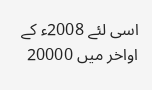اسی لئے 2008ء کے اواخر میں 20000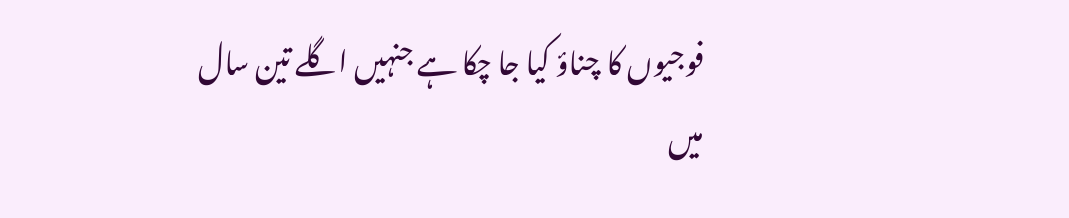فوجیوں کا چناؤ کیا جا چکا ہے جنہیں اگلے تین سال میں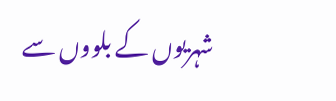شہریوں کے بلووں سے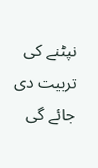نپٹنے کی تربیت دی جائے گی